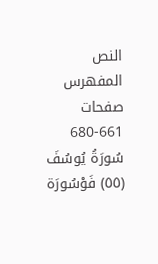النص المفهرس
صفحات 661-680
سُورَةُ يُوسُفَ (٥٥) فَوْسُورَة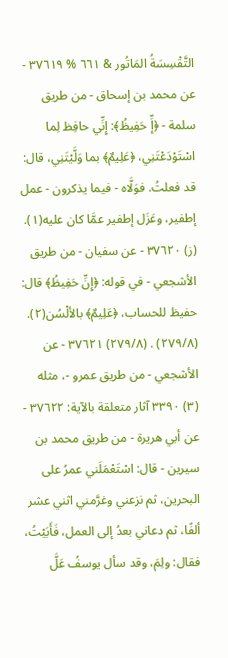التَّقْسِسَةُ المَاتُور & ٦٦١ % ٣٧٦١٩ - عن محمد بن إسحاق - من طريق سلمة - ﴿إِّ حَفِيظُ﴾: إِنِّي حافِظ لِما اسْتَوْدَعْتَنِي، ﴿عَلِيمٌ﴾ بما وَلَّيْتَنِي، قال: قد فعلتُ. فوَلَّاه - فيما يذكرون - عمل إطفير، وعَزَل إطفير عمَّا كان عليه(١). (ز) ٣٧٦٢٠ - عن سفيان - من طريق الأشجعي - في قوله: ﴿إِنِّ حَفِيظُ﴾ قال: حفيظ للحساب، ﴿عَلِيمٌ﴾ بالألْسُن(٢). (٢٧٩/٨) . (٢٧٩/٨) ٣٧٦٢١ - عن الأشجعي - من طريق عمرو -، مثله (٣) ٣٣٩٠ آثار متعلقة بالآية: ٣٧٦٢٢ - عن أبي هريرة - من طريق محمد بن سيرين - قال: اسْتَعْمَلَني عمرُ على البحرين، ثم نزعني وغرَّمني اثني عشر ألفًا، ثم دعاني بعدُ إلى العمل، فَأَبَيْتُ، فقال: ولِمَ، وقد سأل يوسفُ عَلَّ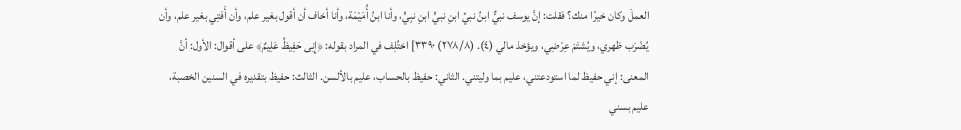العملَ وكان خيرًا منك؟ فقلت: إنَّ يوسف نبيٌّ ابنُ نبيِّ ابنِ نبيٍّ ابنِ نبِيٍّ، وأنا ابنُ أُمَيْمَة، وأنا أخاف أن أقول بغير علم، وأن أَفتِي بغير علم، وأن يُضْرَب ظهري، ويُشتَمَ عِرْضِي، ويؤخذ مالي (٤). (٢٧٨/٨) ٣٣٩٠] اختُلِف في المراد بقوله: ﴿إِنِى حَفِيظُ عَلِيمٌ﴾ على أقوال: الأول: أنَّ المعنى: إني حفيظ لما استودعتني، عليم بما وليتني. الثاني: حفيظ بالحساب، عليم بالألسن. الثالث: حفيظ بتقديره في السنين الخصبة، عليم بسني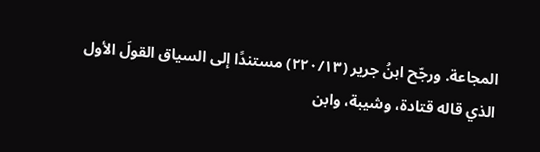المجاعة. ورجّح ابنُ جرير (٢٢٠/١٣) مستندًا إلى السياق القولَ الأول الذي قاله قتادة، وشيبة، وابن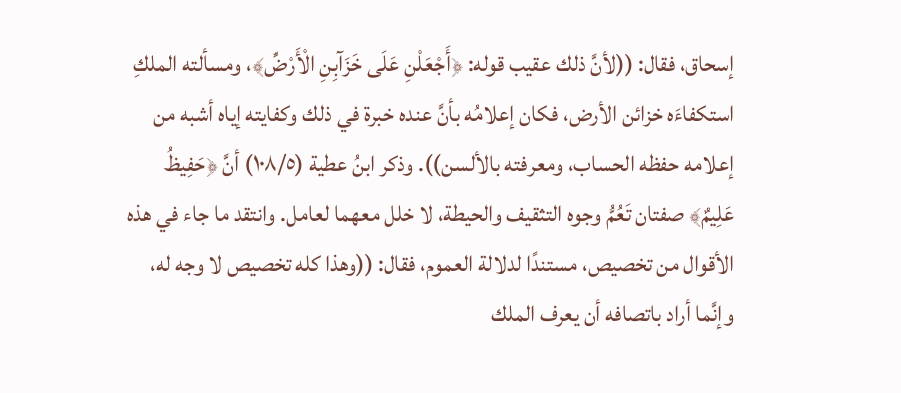إسحاق، فقال: ((لأنَّ ذلك عقيب قوله: ﴿أَجْعَلْنِ عَلَى خَزَآبِنِ الْأَرْضِّ﴾، ومسألته الملكِ استكفاءَه خزائن الأرض، فكان إعلامُه بأنَّ عنده خبرة في ذلك وكفايته إياه أشبه من إعلامه حفظه الحساب، ومعرفته بالألسن)). وذكر ابنُ عطية (١٠٨/٥) أنَّ ﴿حَفِيظُ عَلِيمٌ﴾ صفتان تَعُمُّ وجوه التثقيف والحيطة، لا خلل معهما لعامل. وانتقد ما جاء في هذه الأقوال من تخصيص، مستندًا لدلالة العموم، فقال: ((وهذا كله تخصيص لا وجه له، وإنَّما أراد باتصافه أن يعرف الملك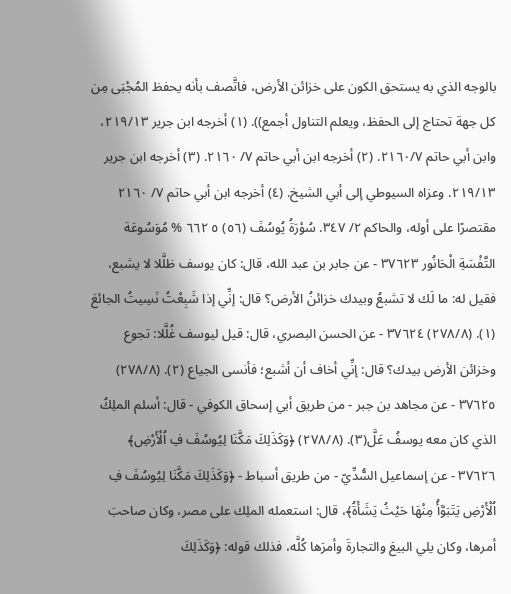بالوجه الذي به يستحق الكون على خزائن الأرض، فاتَّصف بأنه يحفظ المُجْبَى مِن كل جهة تحتاج إلى الحفظ، ويعلم التناول أجمع)). (١) أخرجه ابن جرير ٢١٩/١٣، وابن أبي حاتم ٢١٦٠/٧. (٢) أخرجه ابن أبي حاتم ٧/ ٢١٦٠. (٣) أخرجه ابن جرير ٢١٩/١٣. وعزاه السيوطي إلى أبي الشيخ. (٤) أخرجه ابن أبي حاتم ٧/ ٢١٦٠ مقتصرًا على أوله، والحاكم ٢/ ٣٤٧. سُوْرَةُ يُوسُفَ (٥٦) ٥ ٦٦٢ % مُوَسُوعَة التَّفْسَةِ الْحَانُور ٣٧٦٢٣ - عن جابر بن عبد الله، قال: كان يوسف ظلَّلا لا يشبع، فقيل له: ما لَك لا تشبعُ وبيدك خزائنُ الأرض؟ قال: إنِّي إذا شَبِعْتُ نَسِيتُ الجائعَ (١). (٢٧٨/٨) ٣٧٦٢٤ - عن الحسن البصري، قال: قيل ليوسف غُلَّلا: تجوع وخزائن الأرض بيدك؟ قال: إنِّي أخاف أن أشبع؛ فأنسى الجياع (٢). (٢٧٨/٨) ٣٧٦٢٥ - عن مجاهد بن جبر - من طريق أبي إسحاق الكوفي - قال: أسلم الملِكُ الذي كان معه يوسفُ عَلَّ(٣). (٢٧٨/٨) ﴿وَكَذَلِكَ مَكَّنَا لِيُوسُفَ فِ اُلْأَرْضِ﴾ ٣٧٦٢٦ - عن إسماعيل السُّدِّيّ - من طريق أسباط - ﴿وَكَذَلِكَ مَكَّنَا لِيُوسُفَ فِ اُلْأَرْضِ يَتَبَوَّأُ مِنْهَا حَيْثُ يَشَأَةُ﴾، قال: استعمله الملِك على مصر، وكان صاحبَ أمرها، وكان يلي البيعَ والتجارةَ وأمرَها كُلَّه، فذلك قوله: ﴿وَكَذَلِكَ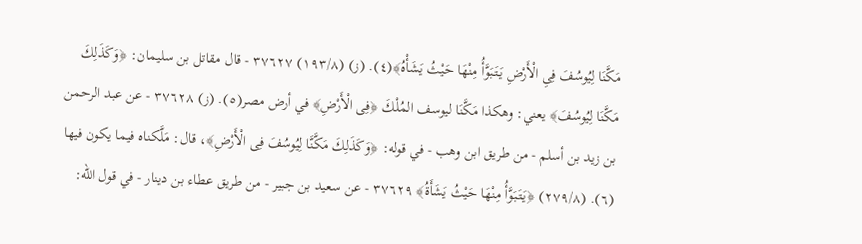مَكَّنَا لِيُوسُفَ فِىِ الْأَرْضِ يَتَبَوَّأُ مِنْهَا حَيْثُ يَشَأْهُ﴾(٤). (ز) (١٩٣/٨) ٣٧٦٢٧ - قال مقاتل بن سليمان: ﴿وَكَذَلِكَ مَكَّنَا لِيُوسُفَ﴾ يعني: وهكذا مَكَّنَا ليوسف المُلْكَ ﴿فِى الْأَرْضِ﴾ في أرض مصر(٥). (ز) ٣٧٦٢٨ - عن عبد الرحمن بن زيد بن أسلم - من طريق ابن وهب - في قوله: ﴿وَكَذَلِكَ مَكَّنَّا لِيُوسُفَ فِى الْأَرْضِ﴾، قال: مَلَّكناه فيما يكون فيها (٦). (٢٧٩/٨) ﴿يَتَبَوَّأُ مِنْهَا حَيْثُ يَشَأَةُ﴾ ٣٧٦٢٩ - عن سعيد بن جبير - من طريق عطاء بن دينار - في قول الله: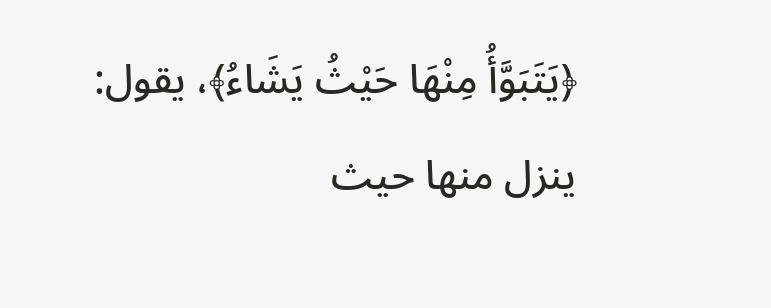﴿يَتَبَوَّأُ مِنْهَا حَيْثُ يَشَاءُ﴾، يقول: ينزل منها حيث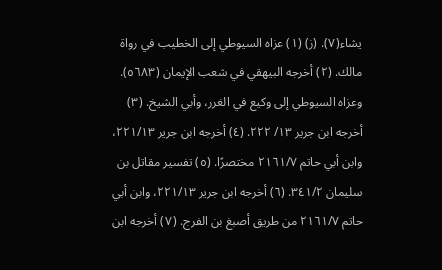يشاء(٧). (ز) (١) عزاه السيوطي إلى الخطيب في رواة مالك. (٢) أخرجه البيهقي في شعب الإيمان (٥٦٨٣). وعزاه السيوطي إلى وكيع في الغرر، وأبي الشيخ. (٣) أخرجه ابن جرير ١٣/ ٢٢٢. (٤) أخرجه ابن جرير ٢٢١/١٣، وابن أبي حاتم ٢١٦١/٧ مختصرًا. (٥) تفسير مقاتل بن سليمان ٣٤١/٢. (٦) أخرجه ابن جرير ٢٢١/١٣، وابن أبي حاتم ٢١٦١/٧ من طريق أصبغ بن الفرج. (٧) أخرجه ابن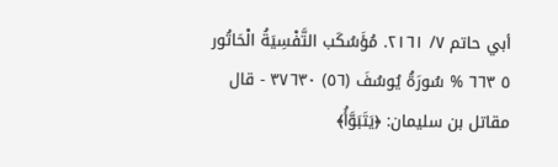أبي حاتم ٧/ ٢١٦١. مُؤَسُكَب التَّفْسِيَةُ الْحَاتُور ٥ ٦٦٣ % سُورَةُ يُوسُفَ (٥٦) ٣٧٦٣٠ - قال مقاتل بن سليمان: ﴿يَتَبَوَّأُ﴾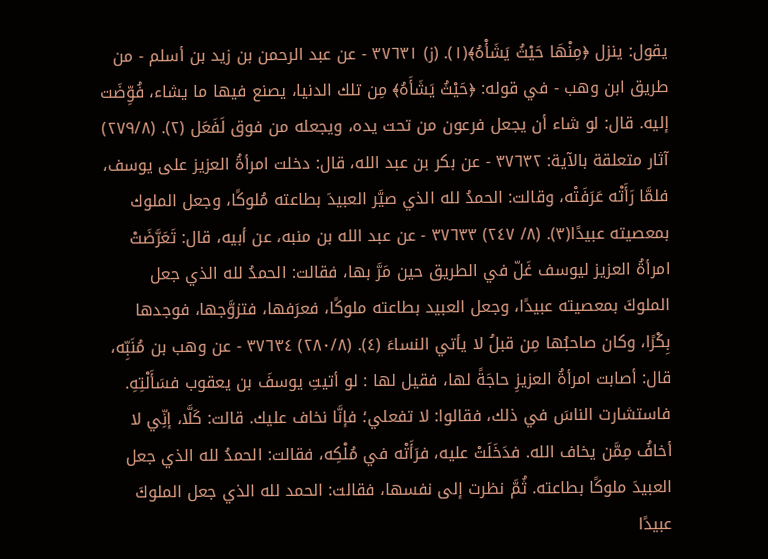يقول: ينزل ﴿مِنْهَا حَيْثُ يَشَأْهُ﴾(١). (ز) ٣٧٦٣١ - عن عبد الرحمن بن زيد بن أسلم - من طريق ابن وهب - في قوله: ﴿حَيْثُ يَشَأَهُ﴾ مِن تلك الدنيا، يصنع فيها ما يشاء، فُوِّضَت إليه. قال: لو شاء أن يجعل فرعون من تحت يده، ويجعله من فوق لَفَعَل (٢). (٢٧٩/٨) آثار متعلقة بالآية: ٣٧٦٣٢ - عن بكر بن عبد الله، قال: دخلت امرأةُ العزيز على يوسف، فلمَّا رَأَتْه عَرَفَتْه، وقالت: الحمدُ لله الذي صيَّر العبيدَ بطاعته مُلوكًا، وجعل الملوك بمعصيته عبيدًا(٣). (٨/ ٢٤٧) ٣٧٦٣٣ - عن عبد الله بن منبه، عن أبيه، قال: تَعَرَّضَتْ امرأةُ العزيز ليوسف غَلّ في الطريق حين مَرَّ بها، فقالت: الحمدُ لله الذي جعل الملوكَ بمعصيته عبيدًا، وجعل العبيد بطاعته ملوكًا، فعرَفها، فتزوَّجها، فوجدها بِكْرًا، وكان صاحبُها مِن قبلُ لا يأتي النساءَ (٤). (٢٨٠/٨) ٣٧٦٣٤ - عن وهب بن مُنَبِّه، قال: أصابت امرأةُ العزيزِ حاجَةً لها، فقيل لها : لو أتيتِ يوسفَ بن يعقوب فسَأَلْتِهِ. فاستشارت الناسَ في ذلك، فقالوا: لا تفعلي؛ فإنَّا نخاف عليك. قالت: كَلَّا، إنِّي لا أخافُ مِمَّن يخاف الله. فدَخَلَتْ عليه، فرَأَتْه في مُلْكِه، فقالت: الحمدُ لله الذي جعل العبيدَ ملوكًا بطاعته. ثُمَّ نظرت إلى نفسها، فقالت: الحمد لله الذي جعل الملوكَ عبيدًا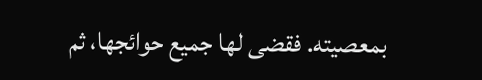بمعصيته. فقضى لها جميع حوائجها، ثم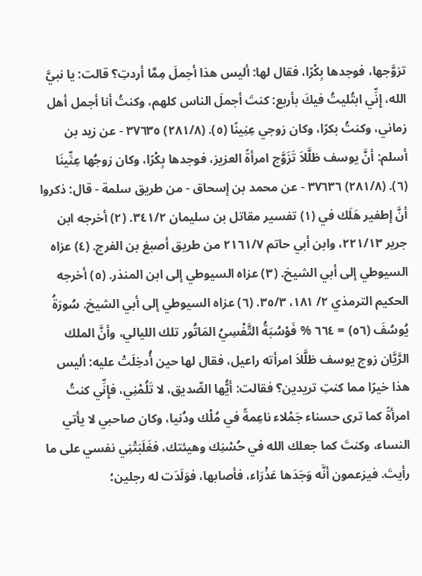تزوَّجها، فوجدها بِكْرًا، فقال لها: أليس هذا أجملَ مِمَّا أردتِ؟ قالت: يا نبيَّ الله، إِنِّي ابتُليتُ فيكَ بأربع: كنتَ أجملَ الناس كلهم، وكنتُ أنا أجمل أهل زماني، وكنتُ بكرًا، وكان زوجي عِنِينًا (٥). (٢٨١/٨) ٣٧٦٣٥ - عن زيد بن أسلم: أنَّ يوسف ظلَّلاَ تَزَوَّج امرأةً العزيز، فوجدها بِكْرًا، وكان زوجُها عِنِّينَا (٦). (٢٨١/٨) ٣٧٦٣٦ - عن محمد بن إسحاق - من طريق سلمة - قال: ذكروا أنَّ إطفير هَلَك في (١) تفسير مقاتل بن سليمان ٣٤١/٢. (٢) أخرجه ابن جرير ٢٢١/١٣، وابن أبي حاتم ٢١٦١/٧ من طريق أصبغ بن الفرج. (٤) عزاه السيوطي إلى أبي الشيخ. (٣) عزاه السيوطي إلى ابن المنذر. (٥) أخرجه الحكيم الترمذي ٢/ ١٨١، ٣٥/٣. (٦) عزاه السيوطي إلى أبي الشيخ. سُورَةُ يُوسُفَ (٥٦) = ٦٦٤ % فَوْسُبَةُ التَّفْسِيُ المَاتُور تلك الليالي، وأنَّ الملك الرَّيَّان زوج يوسف ظلَّلاَ امرأته راعيل، فقال لها حين أُدخِلَتْ عليه: أليس هذا خيرًا مما كنتِ تريدين؟ فقالت: أيُّها الصِّديق، لا تَلُمْنِي، فإِنِّي كنتُ امرأةً كما ترى حسناء جَمْلاء ناعِمةً في مُلْك ودُنيا، وكان صاحبي لا يأتي النساء، وكنتَ كما جعلك الله في حُسْنِك وهيئتك، فغَلَبَتْنِي نفسي على ما رأيتَ. فيزعمون أنَّه وَجَدَها عَذْرَاء، فأصابها، فوَلَدَت له رجلين؛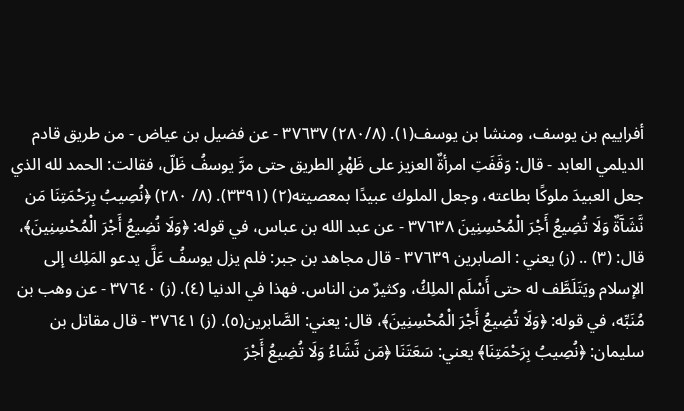أفراييم بن يوسف، ومنشا بن يوسف(١). (٢٨٠/٨) ٣٧٦٣٧ - عن فضيل بن عياض - من طريق قادم الديلمي العابد - قال: وَقَفَتِ امرأةٌ العزيز على ظَهْرِ الطريق حتى مرَّ يوسفُ ظَلّ، فقالت: الحمد لله الذي جعل العبيدَ ملوكًا بطاعته، وجعل الملوك عبيدًا بمعصيته(٢) (٣٣٩١). (٨/ ٢٨٠) ﴿نُصِيبُ بِرَحْمَتِنَا مَن نَّشَآَةٌ وَلَا تُضِيعُ أَجْرَ الْمُحْسِنِينَ ٣٧٦٣٨ - عن عبد الله بن عباس، في قوله: ﴿وَلَا نُضِيعُ أَجْرَ الْمُحْسِنِينَ﴾، قال: (٣) .. (ز) يعني : الصابرين ٣٧٦٣٩ - قال مجاهد بن جبر: فلم يزل يوسفُ عَلَّ يدعو المَلِك إلى الإسلام ويَتَلَطَّف له حتى أَسْلَم الملِكُ، وكثيرٌ من الناس. فهذا في الدنيا (٤). (ز) ٣٧٦٤٠ - عن وهب بن مُنَبِّه، في قوله: ﴿وَلَا تُضِيعُ أَجْرَ الْمُحْسِنِينَ﴾، قال: يعني: الصَّابرين(٥). (ز) ٣٧٦٤١ - قال مقاتل بن سليمان: ﴿نُصِيبُ بِرَحْمَتِنَا﴾ يعني: سَعَتَنَا ﴿مَن نَّشَاءُ وَلَا تُضِيعُ أَجْرَ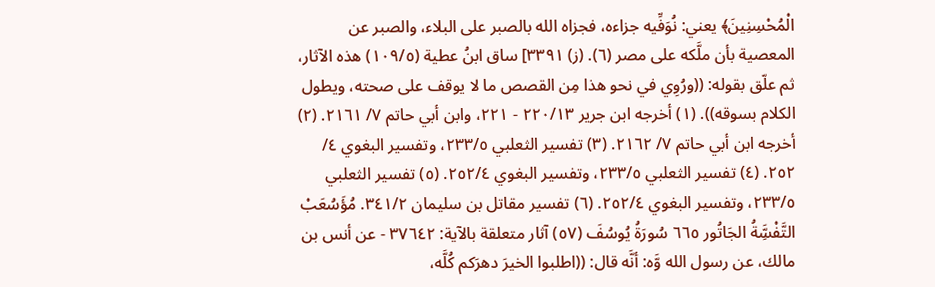الْمُحْسِنِينَ﴾ يعني: نُوَفِّيه جزاءه، فجزاه الله بالصبر على البلاء، والصبر عن المعصية بأن ملَّكه على مصر (٦). (ز) ٣٣٩١] ساق ابنُ عطية (١٠٩/٥) هذه الآثار، ثم علّق بقوله: ((ورُوِي في نحو هذا مِن القصص ما لا يوقف على صحته، ويطول الكلام بسوقه)). (١) أخرجه ابن جرير ٢٢٠/١٣ - ٢٢١، وابن أبي حاتم ٧/ ٢١٦١. (٢) أخرجه ابن أبي حاتم ٧/ ٢١٦٢. (٣) تفسير الثعلبي ٢٣٣/٥، وتفسير البغوي ٤/ ٢٥٢. (٤) تفسير الثعلبي ٢٣٣/٥، وتفسير البغوي ٢٥٢/٤. (٥) تفسير الثعلبي ٢٣٣/٥، وتفسير البغوي ٢٥٢/٤. (٦) تفسير مقاتل بن سليمان ٣٤١/٢. مُؤَسُعَبْ التَّفْسَِّةُ الجَاتُور ٦٦٥ سُورَةُ يُوسُفَ (٥٧) آثار متعلقة بالآية: ٣٧٦٤٢ - عن أنس بن مالك، عن رسول الله وَّه: أنَّه قال: ((اطلبوا الخيرَ دهرَكم كُلَّه،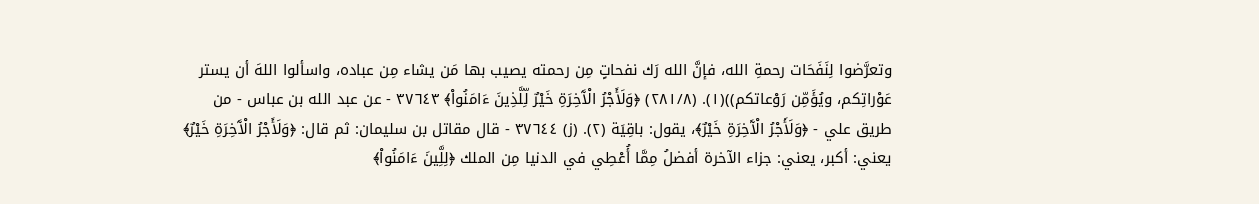وتعرَّضوا لِنَفَحَات رحمةِ الله، فإنَّ الله رَك نفحاتٍ مِن رحمته يصيب بها مَن يشاء مِن عباده، واسألوا اللهَ أن يستر عَوْراتِكم، ويُؤَمِّن رَوْعاتكم))(١). (٢٨١/٨) ﴿وَلَأَجْرُ الْآَخِرَةِ خَيْرٌ لِّلَّذِينَ ءَامَنُواْ﴾ ٣٧٦٤٣ - عن عبد الله بن عباس - من طريق علي - ﴿وَلَأَجْرُ الْآَخِرَةِ خَيْرٌ﴾، يقول: باقِيَة (٢). (ز) ٣٧٦٤٤ - قال مقاتل بن سليمان: ثم قال: ﴿وَلَأَجْرُ الْآَخِرَةِ خَيْرٌ﴾ يعني: أكبر، يعني: جزاء الآخرة أفضلُ مِمَّا أُعْطِي في الدنيا مِن الملك ﴿لِلَِّينَ ءَامَنُواْ﴾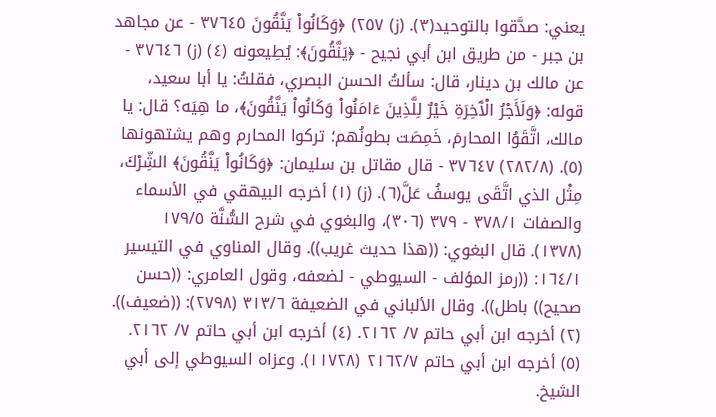يعني: صدَّقوا بالتوحيد(٣). (ز) ٢٥٧) ﴿وَكَانُواْ يَنَّقُونَ ٣٧٦٤٥ - عن مجاهد بن جبر - من طريق ابن أبي نجيح - ﴿يَنَّقُونَ﴾: يُطِيعونه (٤) (ز) ٣٧٦٤٦ - عن مالك بن دينار، قال: سألتُ الحسن البصري، فقلتُ: يا أبا سعيد، قوله: ﴿وَلَأَجْرُ الْآَخِرَةِ خَيْرٌ لِلَّذِينَ ءَامَنُواْ وَكَانُواْ يَنَّقُونَ﴾، ما هِيَه؟ قال: يا مالك، اتَّقَوُا المحارمَ، خَمِصَت بطونُهم؛ تركوا المحارم وهم يشتهونها (٥). (٢٨٢/٨) ٣٧٦٤٧ - قال مقاتل بن سليمان: ﴿وَكَانُواْ يَنَّقُونَ﴾ الشِّرْكَ، مِثْل الذي اتَّقَى يوسفُ عَلَّ(٦). (ز) (١) أخرجه البيهقي في الأسماء والصفات ٣٧٨/١ - ٣٧٩ (٣٠٦)، والبغوي في شرح السُّنَّة ١٧٩/٥ (١٣٧٨). قال البغوي: ((هذا حديث غريب)). وقال المناوي في التيسير ١٦٤/١: ((رمز المؤلف - السيوطي - لضعفه، وقول العامري: ((حسن صحيح)) باطل)). وقال الألباني في الضعيفة ٣١٣/٦ (٢٧٩٨): ((ضعيف)). (٢) أخرجه ابن أبي حاتم ٧/ ٢١٦٢. (٤) أخرجه ابن أبي حاتم ٧/ ٢١٦٢. (٥) أخرجه ابن أبي حاتم ٢١٦٢/٧ (١١٧٢٨). وعزاه السيوطي إلى أبي الشيخ.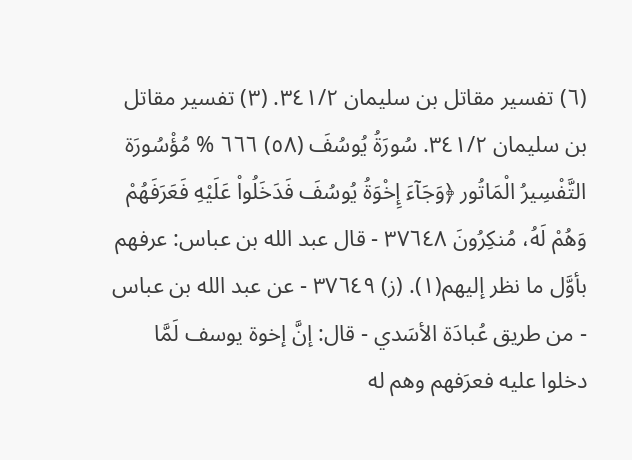(٦) تفسير مقاتل بن سليمان ٣٤١/٢. (٣) تفسير مقاتل بن سليمان ٣٤١/٢. سُورَةُ يُوسُفَ (٥٨) ٦٦٦ % مُؤْسُورَة التَّفْسِيرُ الْمَاتُور ﴿وَجَآءَ إِخْوَةُ يُوسُفَ فَدَخَلُواْ عَلَيْهِ فَعَرَفَهُمْ وَهُمْ لَهُ، مُنكِرُونَ ٣٧٦٤٨ - قال عبد الله بن عباس: عرفهم بأوَّل ما نظر إليهم(١). (ز) ٣٧٦٤٩ - عن عبد الله بن عباس - من طريق عُبادَة الأسَدي - قال: إنَّ إخوة يوسف لَمَّا دخلوا عليه فعرَفهم وهم له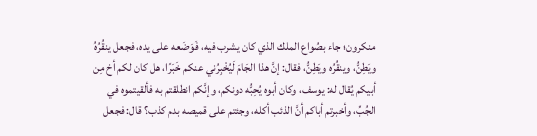منكرون؛ جاء بصُواع الملك الذي كان يشرب فيه، فَوَضَعه على يده، فجعل ينقُرُهُ ويَطِنُّ، وينقُرُه ويَطِنُّ، فقال: إنَّ هذا الجَامَ لَيُخْبِرُني عنكم خَبَرًا، هل كان لكم أخ مِن أبيكم يُقال له: يوسف، وكان أبوه يُحِبُّه دونكم، وإنَّكم انطلقتم به فألقيتموه في الجُبِّ، وأخبرتم أباكم أنَّ الذئب أكله، وجئتم على قميصه بدم كذب؟ قال: فجعل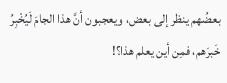بعضُهم ينظر إلى بعض، ويعجبون أنَّ هذا الجامَ لَيُخْبِرُ خَبرَهم، فمِن أين يعلم هذا؟!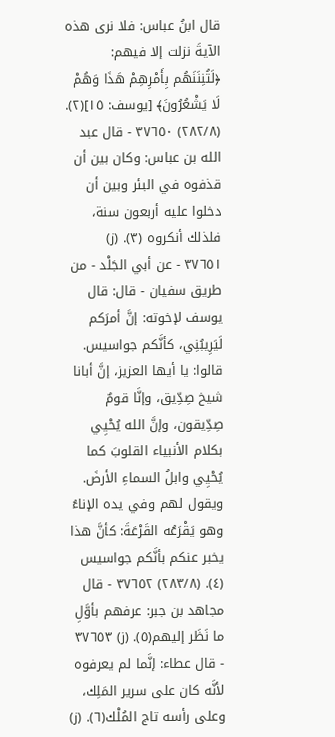قال ابنُ عباس: فلا نرى هذه الآيةَ نزلت إلا فيهم: ﴿لَتُنِنَنَهُم بِأَمْرِهِمْ هَذَا وَهُمْ لَا يَشْعُرُونَ﴾ [يوسف: ١٥](٢). (٢٨٢/٨) ٣٧٦٥٠ - قال عبد الله بن عباس: وكان بين أن قذفوه في البئر وبين أن دخلوا عليه أربعون سنة، فلذلك أنكروه (٣). (ز) ٣٧٦٥١ - عن أبي الجَلْد - من طريق سفيان - قال: قال يوسف لإخوته: إنَّ أمرَكم لَيَرِيبُنِي، كأنَّكم جواسيس. قالوا: يا أيها العزيز، إنَّ أبانا شيخ صِدِّيق، وإنَّا قومٌ صِدِّيقون، وإنَّ الله يُحْيِي بكلام الأنبياء القلوبَ كما يُحْيِي وابلُ السماءِ الأرضَ. ويقول لهم وفي يده الإناءُ وهو يَقْرَعُه القَرْعَةَ: كأنَّ هذا يخبر عنكم بأنَّكم جواسيس (٤). (٢٨٣/٨) ٣٧٦٥٢ - قال مجاهد بن جبر: عرفهم بأوَّلِ ما نَظَر إليهم(٥). (ز) ٣٧٦٥٣ - قال عطاء: إنَّما لم يعرفوه لأنَّه كان على سرير المَلِك، وعلى رأسه تاج المُلْك(٦). (ز)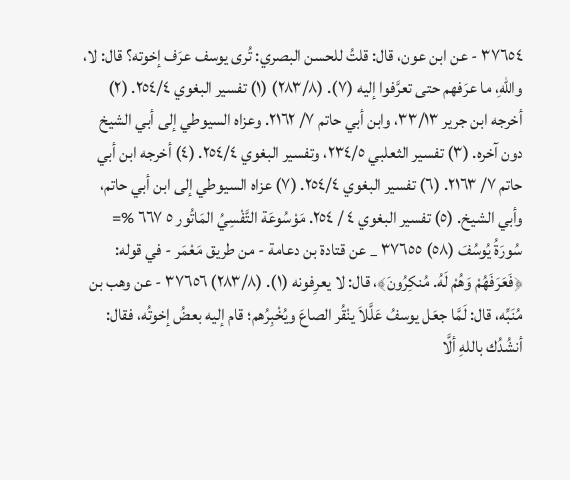٣٧٦٥٤ - عن ابن عون، قال: قلتُ للحسن البصري: تُرى يوسف عرَف إخوته؟ قال: لا، واللهِ، ما عرَفهم حتى تعرَّفوا إليه (٧). (٢٨٣/٨) (١) تفسير البغوي ٢٥٤/٤. (٢) أخرجه ابن جرير ٣٣/١٣، وابن أبي حاتم ٧/ ٢١٦٢. وعزاه السيوطي إلى أبي الشيخ دون آخره. (٣) تفسير الثعلبي ٢٣٤/٥، وتفسير البغوي ٢٥٤/٤. (٤) أخرجه ابن أبي حاتم ٧/ ٢١٦٣. (٦) تفسير البغوي ٢٥٤/٤. (٧) عزاه السيوطي إلى ابن أبي حاتم، وأبي الشيخ. (٥) تفسير البغوي ٤ / ٢٥٤. مَوْسُوعَة التَّفْسِيُ المَاتُور ٥ ٦٦٧ %= سُورَةُ يُوسُفَ (٥٨) ٣٧٦٥٥ _ عن قتادة بن دعامة - من طريق مَعْمَر - في قوله: ﴿فَعَرَفَهُمْ وَهُمْ لَهُ. مُنكِرُونَ﴾، قال: لا يعرِفونه (١). (٢٨٣/٨) ٣٧٦٥٦ - عن وهب بن مُنَبِّه، قال: لَمَّا جعَل يوسفُ عَلَّلاَ ينْقُر الصاعَ ويُخْبِرُهم؛ قام إليه بعضُ إخوتُه، فقال: أنشُدُك باللهِ ألَّا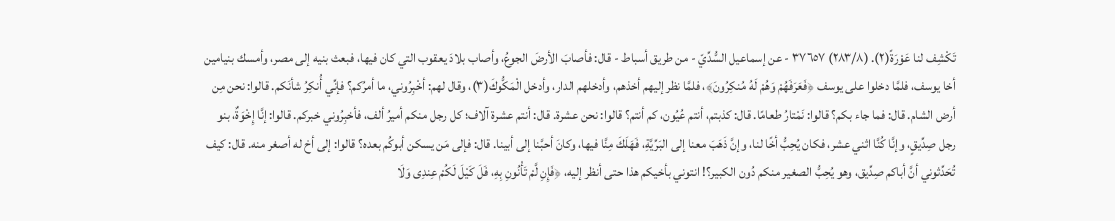تَكْشِف لنا عَوْرَةً(٢). (٢٨٣/٨) ٣٧٦٥٧ - عن إسماعيل السُّدِّيّ - من طريق أسباط - قال: فأصابَ الأرضَ الجوعُ، وأصاب بلادَ يعقوب التي كان فيها، فبعث بنيه إلى مصر، وأمسك بنيامين أخا يوسف، فلمَّا دخلوا على يوسف ﴿فَعَرَفَهُمْ وَهُمْ لَهُ مُنكِرُونَ﴾، فلمَّا نظر إليهم أخذهم، وأدخلهم الدار، وأدخل الْمَكُّوكَ(٣)، وقال لهم: أخْبِرُوني، ما أمرُكم؟ فإنِّي أُنكِرُ شأنَكم. قالوا: نحن مِن أرض الشام. قال: فما جاء بكم؟ قالوا: نَمْتارُ طعامًا. قال: كذبتم، أنتم عُيُون، كم أنتم؟ قالوا: نحن عشرة. قال: أنتم عشرة آلاف؛ كل رجل منكم أميرُ ألف، فأخبِرُوني خبركم. قالوا: إنَّا إِخْوَةٌ، بنو رجل صِدِّيقٍ، وإنَّا كُنَّا اثني عشر، فكان يُحِبُّ أخًا لنا، وإنَّ ذَهَبَ معنا إلى البَرِّيَّةِ، فَهَلَكَ مِنَّا فيها، وكانَ أحبَّنا إلى أبينا. قال: فإلى مَن يسكن أبوكُم بعده؟ قالوا: إلى أخ له أصغر منه. قال: كيف تُحَدِّثوني أنَّ أباكم صِدِّيق، وهو يُحِبُّ الصغير منكم دُون الكبير؟! انتوني بأخيكم هذا حتى أنظر إليه، ﴿فَإِنِ لَّمْ تَأْنُونِ بِهِ، فَلَ كَيْلَ لَكُمْ عِندِى وَلَا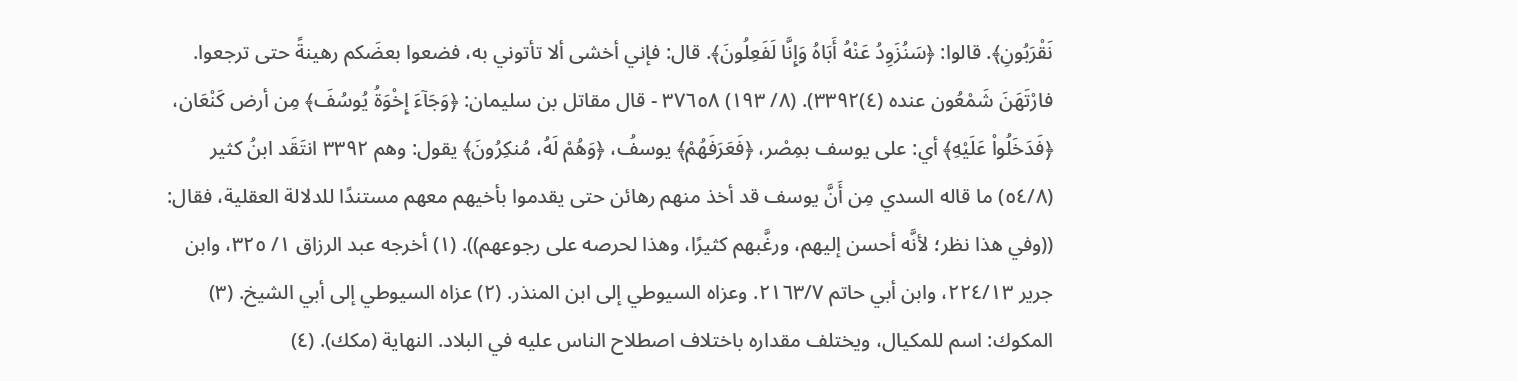نَقْرَبُونِ﴾. قالوا: ﴿سَنُزَوِدُ عَنْهُ أَبَاهُ وَإِنَّا لَفَعِلُونَ﴾. قال: فإني أخشى ألا تأتوني به، فضعوا بعضَكم رهينةً حتى ترجعوا. فارْتَهَنَ شَمْعُون عنده (٤)٣٣٩٢). (٨/ ١٩٣) ٣٧٦٥٨ - قال مقاتل بن سليمان: ﴿وَجَآءَ إِخْوَةُ يُوسُفَ﴾ مِن أرض كَنْعَان، ﴿فَدَخَلُواْ عَلَيْهِ﴾ أي: على يوسف بمِصْر، ﴿فَعَرَفَهُمْ﴾ يوسفُ، ﴿وَهُمْ لَهُ، مُنكِرُونَ﴾ يقول: وهم ٣٣٩٢ انتَقَد ابنُ كثير (٥٤/٨) ما قاله السدي مِن أَنَّ يوسف قد أخذ منهم رهائن حتى يقدموا بأخيهم معهم مستندًا للدلالة العقلية، فقال: ((وفي هذا نظر؛ لأنَّه أحسن إليهم، ورغَّبهم كثيرًا، وهذا لحرصه على رجوعهم)). (١) أخرجه عبد الرزاق ١/ ٣٢٥، وابن جرير ٢٢٤/١٣، وابن أبي حاتم ٢١٦٣/٧. وعزاه السيوطي إلى ابن المنذر. (٢) عزاه السيوطي إلى أبي الشيخ. (٣) المكوك: اسم للمكيال، ويختلف مقداره باختلاف اصطلاح الناس عليه في البلاد. النهاية (مكك). (٤)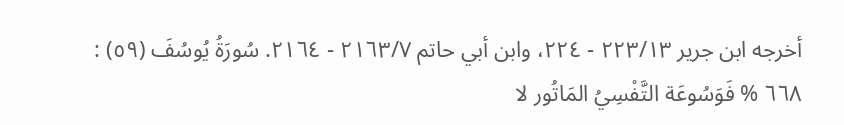أخرجه ابن جرير ٢٢٣/١٣ - ٢٢٤، وابن أبي حاتم ٢١٦٣/٧ - ٢١٦٤. سُورَةُ يُوسُفَ (٥٩) : ٦٦٨ % فَوَسُوعَة التَّفْسِيُ المَاتُور لا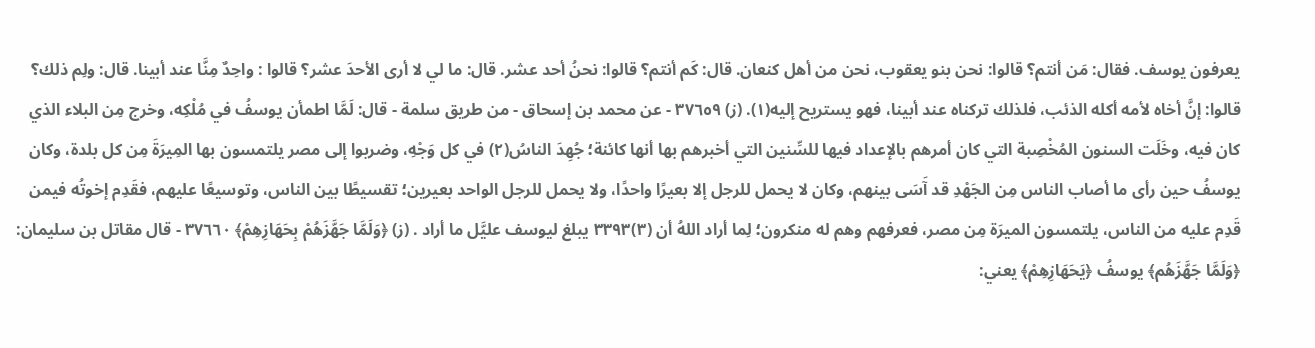يعرفون يوسف. فقال: مَن أنتم؟ قالوا: نحن بنو يعقوب، نحن من أهل كنعان. قال: كَم أنتم؟ قالوا: نحنُ أحد عشر. قال: ما لي لا أرى الأحدَ عشر؟ قالوا : واحِدٌ مِنَّا عند أبينا. قال: ولِم ذلك؟ قالوا: إنَّ أخاه لأمه أكله الذئب، فلذلك تركناه عند أبينا، فهو يستريح إليه(١). (ز) ٣٧٦٥٩ - عن محمد بن إسحاق - من طريق سلمة - قال: لَمَّا اطمأن يوسفُ في مُلْكِه، وخرج مِن البلاء الذي كان فيه، وخَلَت السنون المُخْصِبة التي كان أمرهم بالإعداد فيها للسِّنين التي أخبرهم بها أنها كائنة؛ جُهِدَ الناسُ(٢) في كل وَجْهِ، وضربوا إلى مصر يلتمسون بها المِيرَةَ مِن كل بلدة، وكان يوسفُ حين رأى ما أصاب الناس مِن الجَهْدِ قد آَسَى بينهم، وكان لا يحمل للرجل إلا بعيرًا واحدًا، ولا يحمل للرجل الواحد بعيرين؛ تقسيطًا بين الناس، وتوسيعًا عليهم، فقَدِم إخوتُه فيمن قَدِم عليه من الناس، يلتمسون الميرَة مِن مصر، فعرفهم وهم له منكرون؛ لِما أراد اللهُ أن (٣)٣٣٩٣ يبلغ ليوسف عليَّل ما أراد . (ز) ﴿وَلَمَّا جَهَّزَهُمْ بِحَهَازِهِمْ﴾ ٣٧٦٦٠ - قال مقاتل بن سليمان: ﴿وَلَمَّا جَهَّزَهُم﴾ يوسفُ ﴿يَحَهَازِهِمْ﴾ يعني: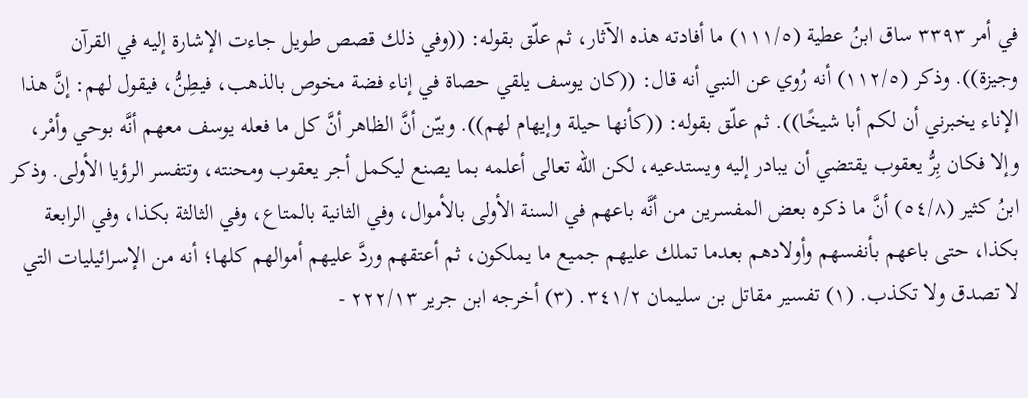في أمر ٣٣٩٣ ساق ابنُ عطية (١١١/٥) ما أفادته هذه الآثار، ثم علّق بقوله: ((وفي ذلك قصص طويل جاءت الإشارة إليه في القرآن وجيزة)). وذكر (١١٢/٥) أنه رُوي عن النبي أنه قال: ((كان يوسف يلقي حصاة في إناء فضة مخوص بالذهب، فيطِنُّ، فيقول لهم: إنَّ هذا الإناء يخبرني أن لكم أبا شيخًا)). ثم علّق بقوله: ((كأنها حيلة وإيهام لهم)). وبيّن أنَّ الظاهر أنَّ كل ما فعله يوسف معهم أنَّه بوحي وأمْر، وإلا فكان بِرُّ يعقوب يقتضي أن يبادر إليه ويستدعيه، لكن الله تعالى أعلمه بما يصنع ليكمل أجر يعقوب ومحنته، وتتفسر الرؤيا الأولى. وذكر ابنُ كثير (٥٤/٨) أنَّ ما ذكره بعض المفسرين من أنَّه باعهم في السنة الأولى بالأموال، وفي الثانية بالمتاع، وفي الثالثة بكذا، وفي الرابعة بكذا، حتى باعهم بأنفسهم وأولادهم بعدما تملك عليهم جميع ما يملكون، ثم أعتقهم وردَّ عليهم أموالهم كلها؛ أنه من الإسرائيليات التي لا تصدق ولا تكذب. (١) تفسير مقاتل بن سليمان ٣٤١/٢. (٣) أخرجه ابن جرير ٢٢٢/١٣ -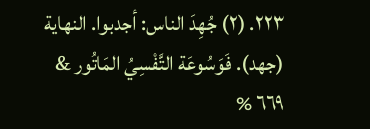٢٢٣. (٢) جُهِدَ الناس: أجدبوا. النهاية (جهد). فَوَسُوعَة التَّفْسِيُ المَاتُور & ٦٦٩ %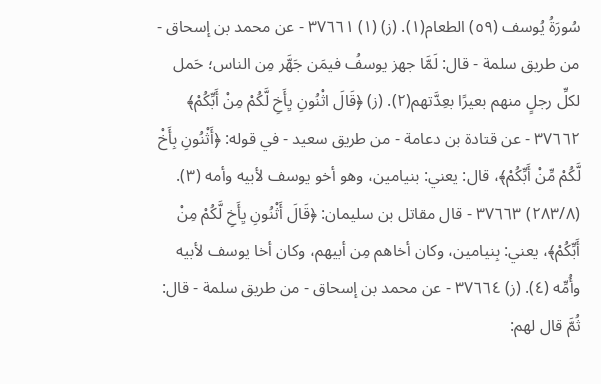سُورَةُ يُوسف (٥٩) الطعام(١). (ز) (١) ٣٧٦٦١ - عن محمد بن إسحاق - من طريق سلمة - قال: لَمَّا جهز يوسفُ فيمَن جَهَّر مِن الناس؛ حَمل لكلِّ رجلٍ منهم بعيرًا بعِدَّتهم(٢). (ز) ﴿قَالَ اثْنُونِ يِأَخِ لَّكُمْ مِنْ أَبِّكُمْ﴾ ٣٧٦٦٢ - عن قتادة بن دعامة - من طريق سعيد - في قوله: ﴿أَثْنُونِ بِأَخْ لَّكُمْ مِّنْ أَبِّكُمْ﴾، قال: يعني: بنيامين، وهو أخو يوسف لأبيه وأمه (٣). (٢٨٣/٨) ٣٧٦٦٣ - قال مقاتل بن سليمان: ﴿قَالَ أَثْنُونِ يِأَخِ لَّكُمْ مِنْ أَبِّكُمْ﴾، يعني: بِنيامين، وكان أخاهم مِن أبيهم، وكان أخا يوسف لأبيه وأُمِّه (٤). (ز) ٣٧٦٦٤ - عن محمد بن إسحاق - من طريق سلمة - قال: ثُمَّ قال لهم: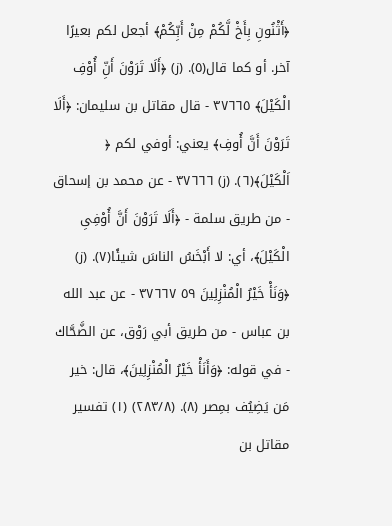﴿أَثْنُونِ بِأَخْ لَّكُمْ مِنْ أَبِّكُمْ﴾ أجعل لكم بعيرًا آخر. أو كما قال(٥). (ز) ﴿أَلَا تَرَوْنَ أَنِّ أُوْفِ الْكَيْلَ﴾ ٣٧٦٦٥ - قال مقاتل بن سليمان: ﴿أَلَا تَرَوْنَ أَنَّ أُوفِ﴾ يعني: أوفي لكم ﴿ اَلْكَيْلَ﴾(٦). (ز) ٣٧٦٦٦ - عن محمد بن إسحاق - من طريق سلمة - ﴿أَلَا تَرَوْنَ أَنَّ أُوْفِىِ الْكَيْلَ﴾، أي: لا أَبْخَسُ الناسَ شيئًا(٧). (ز) ﴿وَنَأْ خَيْرُ الْمُنْزِلِينَ ٥٩ ٣٧٦٦٧ - عن عبد الله بن عباس - من طريق أبي رَوْق، عن الضَّحَّاك - في قوله: ﴿وَأَنَأْ خَيْرُ الْمُنْزِلِينَ﴾، قال: خير مَن يَضِيُف بمِصر (٨). (٢٨٣/٨) (١) تفسير مقاتل بن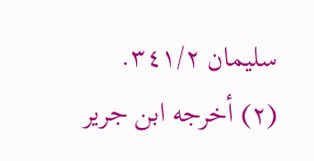سليمان ٣٤١/٢. (٢) أخرجه ابن جرير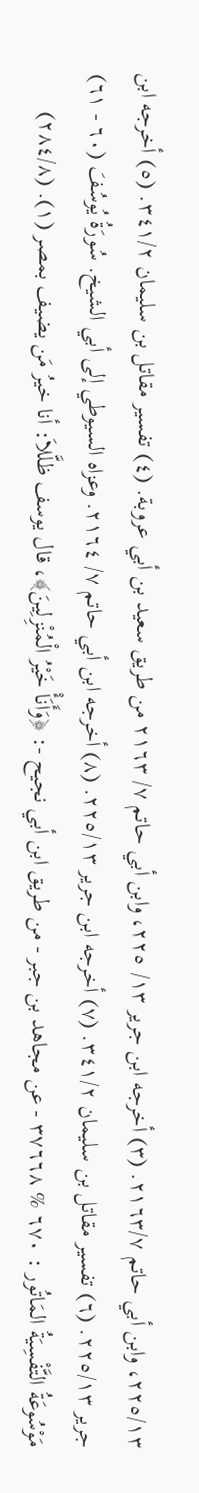٢٢٥/١٣، وابن أبي حاتم ٢١٦٣/٧. (٣) أخرجه ابن جرير ١٣/ ٢٢٥، وابن أبي حاتم ٧/ ٢١٦٣ من طريق سعيد بن أبي عروبة. (٤) تفسير مقاتل بن سليمان ٣٤١/٢. (٥) أخرجه ابن جرير ٢٢٥/١٣. (٦) تفسير مقاتل بن سليمان ٣٤١/٢. (٧) أخرجه ابن جرير ٢٢٥/١٣. (٨) أخرجه ابن أبي حاتم ٧/ ٢١٦٤. وعزاه السيوطي إلى أبي الشيخ. سُورَةُ يُوسُفَ (٦٠ - ٦١) مَوْسُوعَةُ التَّفْسِيَةُ المَاتُور : ٦٧٠ % ٣٧٦٦٨ - عن مجاهد بن جبر - من طريق ابن أبي نجيح -: ﴿وَأَنَأْ خَيْرُ الْمُنْزِلِينَ﴾، قال يوسف ظلَّلاَ: أنا خيرُ مَن يضيف بمصر (١). (٢٨٤/٨)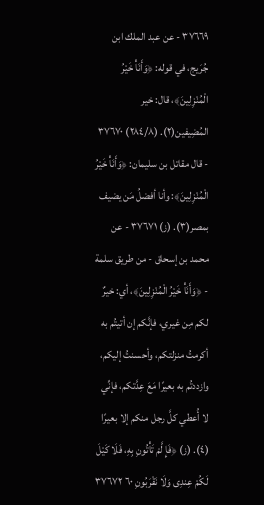٣٧٦٦٩ - عن عبد الملك ابن جُرَيج، في قوله: ﴿وَأَنَأْ خَيْرُ الْمُنْزِلِينَ﴾، قال: خير المُضِيفين(٢). (٢٨٤/٨) ٣٧٦٧٠ - قال مقاتل بن سليمان: ﴿وَأَنَأْ خَيْرُ الْمُنْزِلِينَ﴾: وأنا أفضلُ مَن يضيف بمصر(٣). (ز) ٣٧٦٧١ - عن محمد بن إسحاق - من طريق سلمة - ﴿وَأَنَأْ خَيْرُ الْمُنْزِلِينَ﴾، أي: خيرٌ لكم مِن غيري، فإنَّكم إن أتيتُم به أكرمتُ منزلتكم، وأحسنتُ إليكم، وازددتُم به بعيرًا مَعَ عِدَّتكم، فإنِّي لا أُعطي كلَّ رجل منكم إلا بعيرًا (٤). (ز) ﴿فَإِ لَّمْ تَأْتُونِ بِهِ، فَلَا كَيْلَ لَكُمْ عِندِى وَلَا نَقْرَبُونِ ٦٠ ٣٧٦٧٢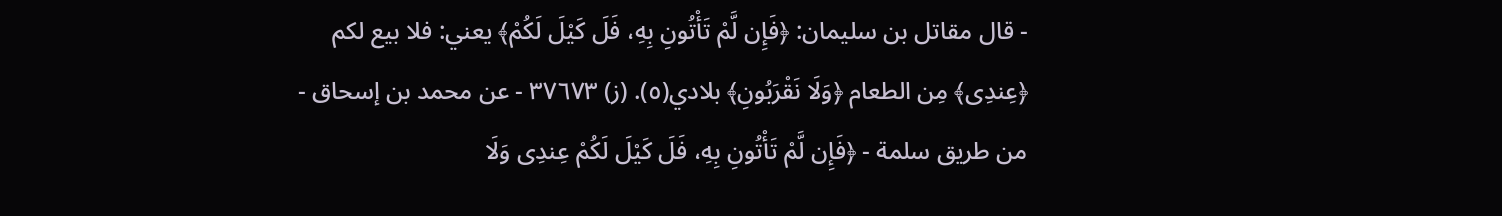- قال مقاتل بن سليمان: ﴿فَإِن لَّمْ تَأْتُونِ بِهِ، فَلَ كَيْلَ لَكُمْ﴾ يعني: فلا بيع لكم ﴿عِندِى﴾ مِن الطعام ﴿وَلَا نَقْرَبُونِ﴾ بلادي(٥). (ز) ٣٧٦٧٣ - عن محمد بن إسحاق - من طريق سلمة - ﴿فَإِن لَّمْ تَأْتُونِ بِهِ، فَلَ كَيْلَ لَكُمْ عِندِى وَلَا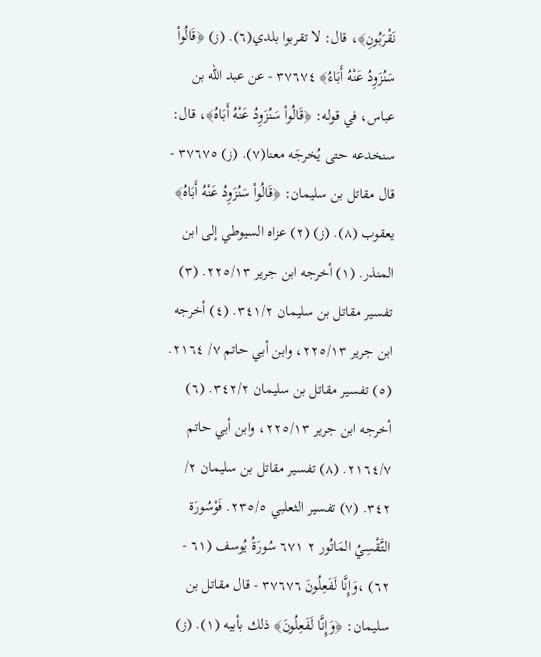نَقْرَبُونِ﴾، قال: لا تقربوا بلدي(٦). (ز) ﴿قَالُواْ سَنُزَوِدُ عَنْهُ أَبَاءُ﴾ ٣٧٦٧٤ - عن عبد الله بن عباس، في قوله: ﴿قَالُواْ سَنُزَوِدُ عَنْهُ أَبَاهُ﴾، قال: سنخدعه حتى يُخرجَه معنا(٧). (ز) ٣٧٦٧٥ - قال مقاتل بن سليمان: ﴿قَالُواْ سَنُزَوِدُ عَنْهُ أَبَاهُ﴾ يعقوب (٨). (ز) (٢) عزاه السيوطي إلى ابن المنذر. (١) أخرجه ابن جرير ٢٢٥/١٣. (٣) تفسير مقاتل بن سليمان ٣٤١/٢. (٤) أخرجه ابن جرير ٢٢٥/١٣، وابن أبي حاتم ٧/ ٢١٦٤. (٥) تفسير مقاتل بن سليمان ٣٤٢/٢. (٦) أخرجه ابن جرير ٢٢٥/١٣، وابن أبي حاتم ٢١٦٤/٧. (٨) تفسير مقاتل بن سليمان ٢/ ٣٤٢. (٧) تفسير الثعلبي ٢٣٥/٥. فَوْسُورَة التَّقْسِيُ المَاتُور ٢ ٦٧١ سُورَةُ يُوسف (٦١ - ٦٢) ،وَإِنَّا لَفَعِلُونَ ٣٧٦٧٦ - قال مقاتل بن سليمان: ﴿وَإِنَّا لَفَعِلُونَ﴾ ذلك بأبيه (١). (ز)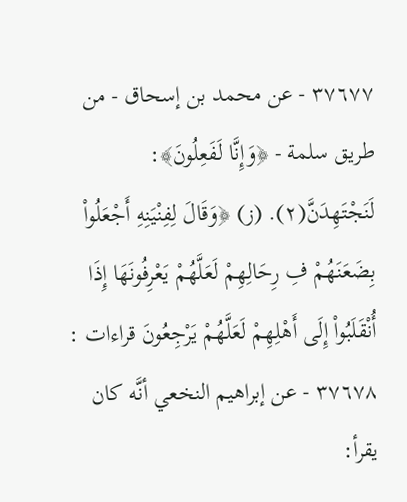٣٧٦٧٧ - عن محمد بن إسحاق - من طريق سلمة - ﴿وَإِنَّا لَفَعِلُونَ﴾: لَنَجْتَهِدَنَّ(٢). (ز) ﴿وَقَالَ لِفِنْيَنِهِ أَجْعَلُواْ بِضَعَنَهُمْ فِ رِحَالِهِمْ لَعَلَّهُمْ يَعْرِفُونَهَا إِذَا أُنْقَلَبُواْ إِلَى أَهْلِهِمْ لَعَلَّهُمْ يَرْجِعُونَ قراءات : ٣٧٦٧٨ - عن إبراهيم النخعي أنَّه كان يقرأ: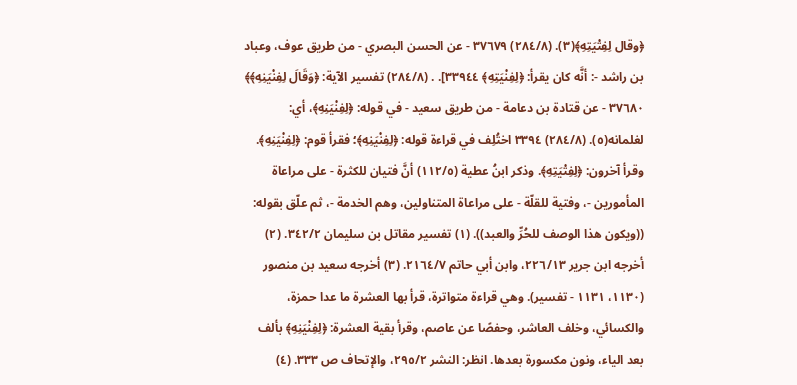﴿وقال لِفِتْيَتِهِ﴾(٣). (٢٨٤/٨) ٣٧٦٧٩ - عن الحسن البصري - من طريق عوف، وعباد بن راشد -: أنَّه كان يقرأ: ﴿لِفِنْيَتِهِ﴾ ٣٣٩٤٤]. . (٢٨٤/٨) تفسير الآية: ﴿وَقَالَ لِفِنْيَنِهِ﴾﴾ ٣٧٦٨٠ - عن قتادة بن دعامة - من طريق سعيد - في قوله: ﴿لِفِنْيَنِهِ﴾، أي: لغلمانه(٥). (٢٨٤/٨) ٣٣٩٤ اختُلِف في قراءة قوله: ﴿لِفِنْيَنِهِ﴾؛ فقرأ قوم: ﴿لِفِنْيَنِهِ﴾. وقرأ آخرون: ﴿لِفِتْيَتِهِ﴾. وذكر ابنُ عطية (١١٢/٥) أنَّ فتيان للكثرة - على مراعاة المأمورين -، وفتية للقلّة - على مراعاة المتناولين، وهم الخدمة -، ثم علّق بقوله: ((ويكون هذا الوصف للحُرِّ والعبد)). (١) تفسير مقاتل بن سليمان ٣٤٢/٢. (٢) أخرجه ابن جرير ٢٢٦/١٣، وابن أبي حاتم ٢١٦٤/٧. (٣) أخرجه سعيد بن منصور (١١٣٠، ١١٣١ - تفسير). وهي قراءة متواترة، قرأ بها العشرة ما عدا حمزة، والكسائي، وخلف العاشر، وحفصًا عن عاصم، وقرأ بقية العشرة: ﴿لِفِنْيَنِهِ﴾ بألف بعد الياء، ونون مكسورة بعدها. انظر: النشر ٢٩٥/٢، والإتحاف ص ٣٣٣. (٤)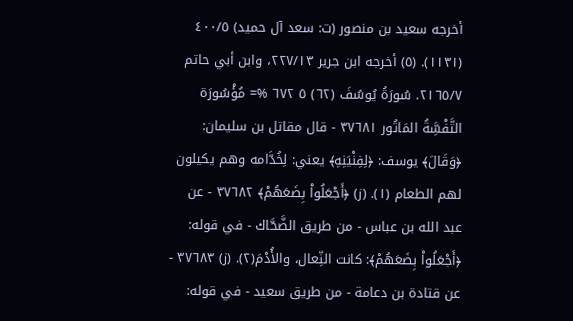أخرجه سعيد بن منصور (ت: سعد آل حميد) ٤٠٠/٥ (١١٣١). (٥) أخرجه ابن جرير ٢٢٧/١٣، وابن أبي حاتم ٢١٦٥/٧. سُورَةُ يُوسُفَ (٦٢) ٥ ٦٧٢ %= مُؤْسُورَة التَّفْسَِّةُ المَاتُور ٣٧٦٨١ - قال مقاتل بن سليمان: ﴿وَقَالَ﴾ يوسف: ﴿لِفِنْيَنِهِ﴾ يعني: لِخُدَّامه وهم يكيلون لهم الطعام (١). (ز) ﴿أَجْعَلُواْ بِضَعَهُمْ﴾ ٣٧٦٨٢ - عن عبد الله بن عباس - من طريق الضَّحَّاك - في قوله: ﴿أَجْعَلُواْ بِضَعَهُمْ﴾: كانت النِّعال، والأُدْمَ(٢). (ز) ٣٧٦٨٣ - عن قتادة بن دعامة - من طريق سعيد - في قوله: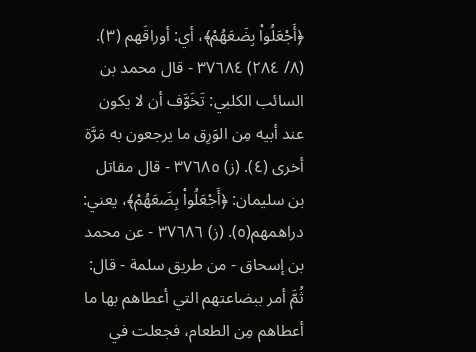﴿أَجْعَلُواْ بِضَعَهُمْ﴾، أي: أوراقَهم (٣). (٨/ ٢٨٤) ٣٧٦٨٤ - قال محمد بن السائب الكلبي: تَخَوَّف أن لا يكون عند أبيه مِن الوَرِق ما يرجعون به مَرَّة أخرى (٤). (ز) ٣٧٦٨٥ - قال مقاتل بن سليمان: ﴿أَجْعَلُواْ بِضَعَهُمْ﴾، يعني: دراهمهم(٥). (ز) ٣٧٦٨٦ - عن محمد بن إسحاق - من طريق سلمة - قال: ثُمَّ أمر ببضاعتهم التي أعطاهم بها ما أعطاهم مِن الطعام، فجعلت في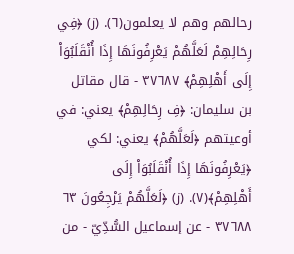رحالهم وهم لا يعلمون(٦). (ز) ﴿فِي رِحَالِهِمْ لَعَلَّهُمْ يَعْرِفُونَهَا إِذَا أُنْقَلَبُوَاْ إِلَى أَهْلِهِمْ﴾ ٣٧٦٨٧ - قال مقاتل بن سليمان: ﴿فِ رِحَالِهِمْ﴾ يعني: في أوعيتهم ﴿لَعَلَّهُمْ﴾ يعني: لكي ﴿يَعْرِفُونَهَا إِذَا أُنْقَلَبُوَاْ إِلَى أَهْلِهِمْ﴾(٧). (ز) ﴿لَعَلَّهُمْ يَرْجِعُونَ ٦٣ ٣٧٦٨٨ - عن إسماعيل السُّدِّيّ - من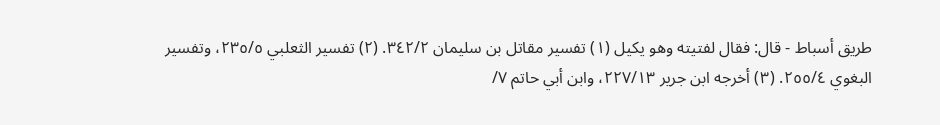طريق أسباط - قال: فقال لفتيته وهو يكيل (١) تفسير مقاتل بن سليمان ٣٤٢/٢. (٢) تفسير الثعلبي ٢٣٥/٥، وتفسير البغوي ٢٥٥/٤. (٣) أخرجه ابن جرير ٢٢٧/١٣، وابن أبي حاتم ٧/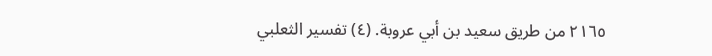٢١٦٥ من طريق سعيد بن أبي عروبة. (٤) تفسير الثعلبي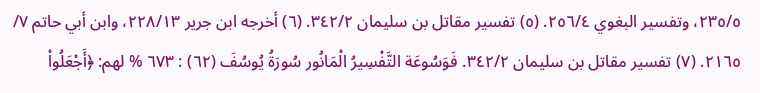٢٣٥/٥، وتفسير البغوي ٢٥٦/٤. (٥) تفسير مقاتل بن سليمان ٣٤٢/٢. (٦) أخرجه ابن جرير ٢٢٨/١٣، وابن أبي حاتم ٧/ ٢١٦٥. (٧) تفسير مقاتل بن سليمان ٣٤٢/٢. فَوَسُوعَة التَّفْسِيرُ الْمَانُور سُورَةُ يُوسُفَ (٦٢) : ٦٧٣ % لهم: ﴿أَجْعَلُواْ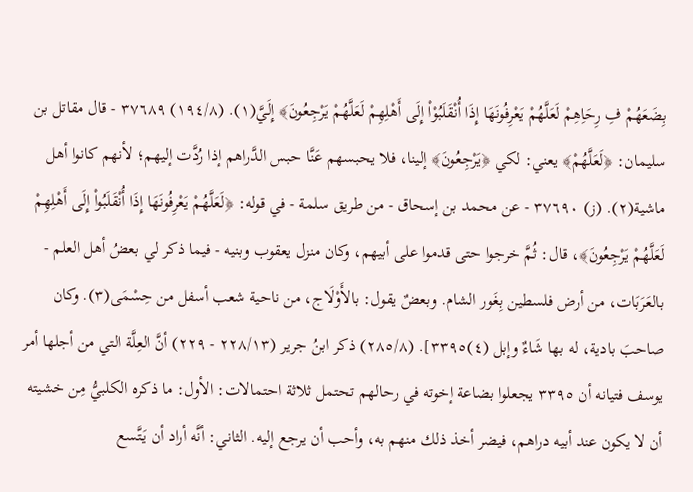بِضَعَهُمْ فِ رِحَاِهِمْ لَعَلَّهُمْ يَعْرِفُونَهَا إِذَا أُنْقَلَبُوْاْ إِلَى أَهْلِهِمْ لَعَلَّهُمْ يَرْجِعُونَ﴾ إِلَيَّ(١). (١٩٤/٨) ٣٧٦٨٩ - قال مقاتل بن سليمان: ﴿لَعَلَّهُمْ﴾ يعني: لكي ﴿يَرْجِعُونَ﴾ إلينا، فلا يحبسهم عَنَّا حبس الدَّراهم إذا رُدَّت إليهم؛ لأنهم كانوا أهل ماشية(٢). (ز) ٣٧٦٩٠ - عن محمد بن إسحاق - من طريق سلمة - في قوله: ﴿لَعَلَّهُمْ يَعْرِفُونَهَا إِذَا أُنْقَلَبُواْ إِلَى أَهْلِهِمْ لَعَلَّهُمْ يَرْجِعُونَ﴾، قال: ثُمَّ خرجوا حتى قدموا على أبيهم، وكان منزل يعقوب وبنيه - فيما ذكر لي بعضُ أهل العلم - بالعَرَبَات، من أرض فلسطين بِغَور الشام. وبعضٌ يقول: بالأَوْلَاج، من ناحية شعب أسفل من حِسْمَى(٣). وكان صاحبَ بادية، له بها شَاءٌ وإبل (٤)٣٣٩٥]. (٢٨٥/٨) ذكر ابنُ جرير (٢٢٨/١٣ - ٢٢٩) أنَّ العِلَّة التي من أجلها أمر يوسف فتيانه أن ٣٣٩٥ يجعلوا بضاعة إخوته في رحالهم تحتمل ثلاثة احتمالات: الأول: ما ذكره الكلبيُّ مِن خشيته أن لا يكون عند أبيه دراهم، فيضر أخذ ذلك منهم به، وأحب أن يرجع إليه. الثاني: أنَّه أراد أن يَتَّسع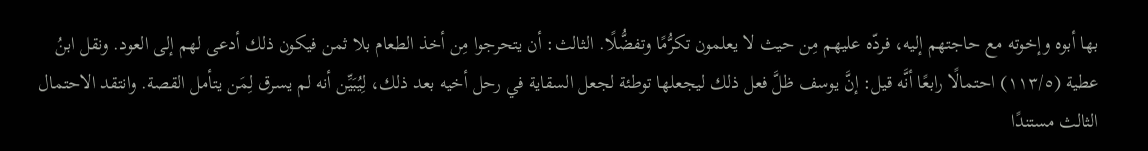بها أبوه وإخوته مع حاجتهم إليه، فردّه عليهم مِن حيث لا يعلمون تكرُّمًا وتفضُّلًا. الثالث: أن يتحرجوا مِن أخذ الطعام بلا ثمن فيكون ذلك أدعى لهم إلى العود. ونقل ابنُ عطية (١١٣/٥) احتمالًا رابعًا أنَّه قيل: إنَّ يوسف ظلَّ فعل ذلك ليجعلها توطئة لجعل السقاية في رحل أخيه بعد ذلك، لِيُبَيِّن أنه لم يسرق لِمَن يتأمل القصة. وانتقد الاحتمال الثالث مستندًا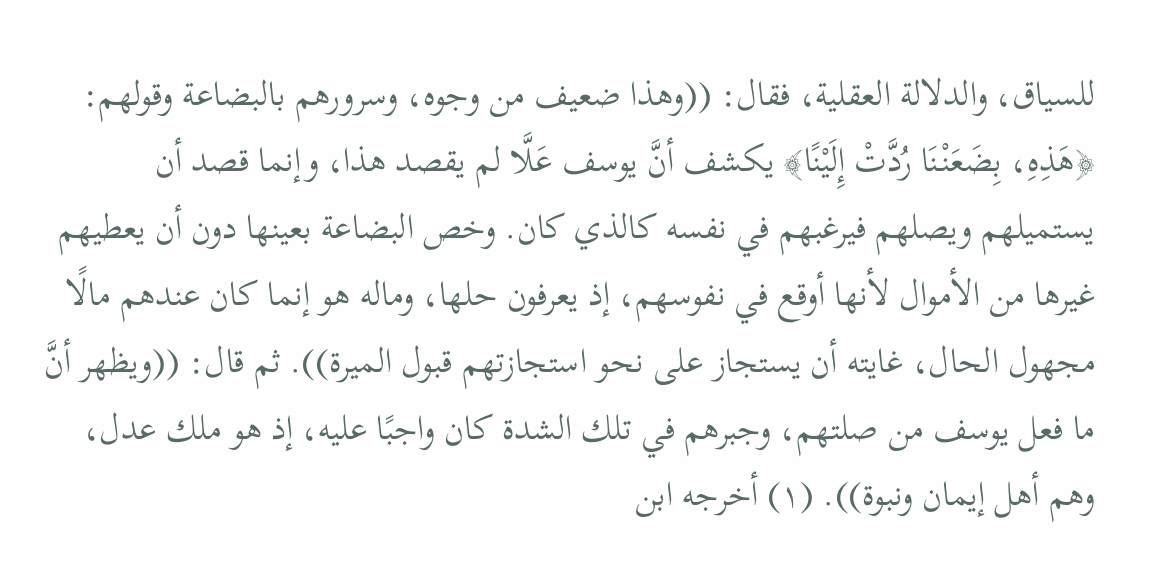للسياق، والدلالة العقلية، فقال: ((وهذا ضعيف من وجوه، وسرورهم بالبضاعة وقولهم: ﴿هَذِهِ، بِضَعَنْنَا رُدَّتْ إِلَيْنًا﴾ يكشف أنَّ يوسف عَلَّا لم يقصد هذا، وإنما قصد أن يستميلهم ويصلهم فيرغبهم في نفسه كالذي كان. وخص البضاعة بعينها دون أن يعطيهم غيرها من الأموال لأنها أوقع في نفوسهم، إذ يعرفون حلها، وماله هو إنما كان عندهم مالًا مجهول الحال، غايته أن يستجاز على نحو استجازتهم قبول الميرة)). ثم قال: ((ويظهر أنَّ ما فعل يوسف من صلتهم، وجبرهم في تلك الشدة كان واجبًا عليه، إذ هو ملك عدل، وهم أهل إيمان ونبوة)). (١) أخرجه ابن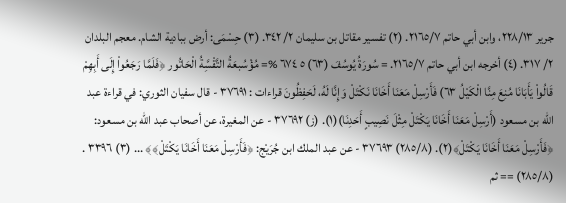جرير ٢٢٨/١٣، وابن أبي حاتم ٢١٦٥/٧. (٢) تفسير مقاتل بن سليمان ٢/ ٣٤٢. (٣) حِسْمَى: أرض ببادية الشام. معجم البلدان ٢/ ٣١٧. (٤) أخرجه ابن أبي حاتم ٢١٦٥/٧. = سُورَةُ يُوسُفَ (٦٣) ٥ ٦٧٤ %= مُؤْسُبعَةُ التَّقْسَِّةُ الْحَاتُور ﴿فَلَمَّا رَجَعُواْ إِلَى أَبِهِمْ قَالُواْ يَأَبَانَا مُنِعَ مِنَّا الْكَيْلُ ٦٣) فَأَرْسِلْ مَعَنَا أَخَانَا نَكْتَلْ وَإِنَّا لَهُ، لَحَفِظُونَ قراءات : ٣٧٦٩١ - قال سفيان الثوري: في قراءة عبد الله بن مسعود (أَرْسِلْ مَعَنَا أَخَانَا يَكْتَلْ مِثْلَ نَصِيبٍ أَحَدِنَا)(١). (ز) ٣٧٦٩٢ - عن المغيرة، عن أصحاب عبد الله بن مسعود: ﴿فَأَرْسِلْ مَعَنَا أَخَانَا يَكْتَلْ﴾(٢). (٢٨٥/٨) ٣٧٦٩٣ - عن عبد الملك ابن جُرَيْج: ﴿فَأَرْسِلْ مَعَنَا أَخَانَا يَكْتَلْ﴾﴾ ... (٣) ٣٣٩٦ . (٢٨٥/٨) == ثم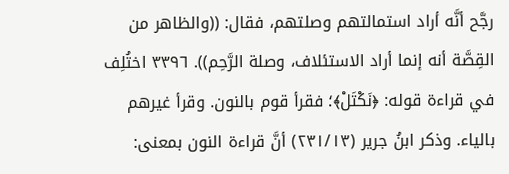رجَّح أنَّه أراد استمالتهم وصلتهم، فقال: ((والظاهر من القِصَّة أنه إنما أراد الاستئلاف، وصلة الرَّحِم)). ٣٣٩٦ اختُلِف في قراءة قوله: ﴿نَكْتَلْ﴾؛ فقرأ قوم بالنون. وقرأ غيرهم بالياء. وذكر ابنُ جرير (٢٣١/١٣) أنَّ قراءة النون بمعنى: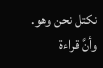نكتل نحن وهو. وأنَّ قراءة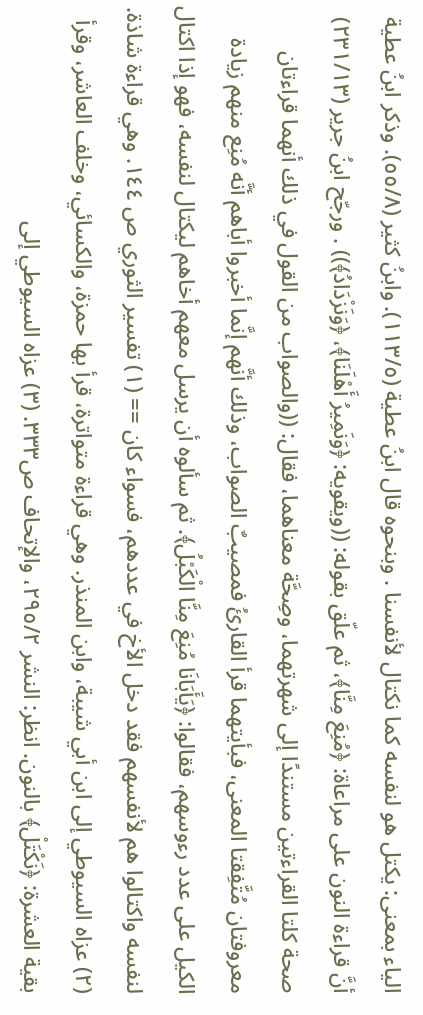الياء بمعنى: يكتل هو لنفسه كما نكتال لأنفسنا . وبنحوه قال ابنُ عطية (١١٣/٥). وابنُ كثير (٥٥/٨). وذكر ابنُ عطية أنَّ قراءة النون على مراعاة: ﴿مُنِعَ مِنَّا﴾، ثم علّق بقوله: ((ويقويه: ﴿وَنَمِيرُ أَهْلَنَا﴾، ﴿وَنَزْدَادُ﴾)) . ورجّح ابنُ جرير (٢٣١/١٣) صحة كلتا القراءتين مستندًا إلى شهرتهما، وصِحَّة معناهما، فقال: ((والصواب من القول في ذلك أنهما قراءتان معروفتان مُتَّفِقتا المعنى، فبأيتهما قرأ القارئُ فمصيبٌ الصواب، وذلك أنَّهم إنَّما أخبروا أباهم أنَّه مُنِع منهم زيادة الكيل على عدد رءوسهم، فقالوا: ﴿يَأَبَانَا مُنِعَ مِنَّا الْكَبْلُ﴾. ثم سألوه أن يرسل معهم أخاهم ليكتال لنفسه، فهو إذا اكتال لنفسه واكتالوا هم لأنفسهم فقد دخل الأخ في عددهم، فسواء كان == (١) تفسير الثوري ص ١٤٤. وهي قراءة شاذة. (٢) عزاه السيوطي إلى ابن أبي شيبة، وابن المنذر. وهي قراءة متواترة، قرأ بها حمزة، والكسائي، وخلف العاشر، وقرأ بقية العشرة: ﴿نَكْتَلْ﴾ بالنون. انظر: النشر ٢٩٥/٢، والإتحاف ص٣٣٣. (٣) عزاه السيوطي إلى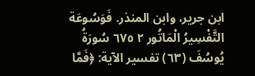ابن جرير، وابن المنذر. فَوَسُوعَة التَّفْسِيرُ الْمَاتُور ٢ ٦٧٥ سُورَةُ يُوسُفَ (٦٣) تفسير الآية: ﴿فَمَّا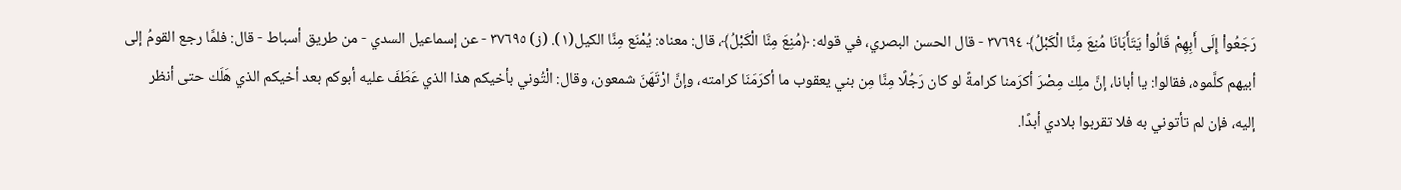رَجَعُواْ إِلَى أَبِهِمْ قَالُواْ يَتَأَبَانَا مُنِعَ مِنَّا الْكَبْلُ﴾ ٣٧٦٩٤ - قال الحسن البصري، في قوله: ﴿مُنِعَ مِنَّا الْكَبْلُ﴾، قال: معناه: يُمْنَع مِنَّا الكيل(١). (ز) ٣٧٦٩٥ - عن إسماعيل السدي - من طريق أسباط - قال: فلمَّا رجع القومُ إلى أبيهم كلَّموه، فقالوا: يا أبانا، إنَّ ملِك مِصْرَ أكرَمنا كرامةً لو كان رَجُلًا مِنَّا مِن بني يعقوب ما أكرَمَنَا كرامته، وإنَّ ارْتَهَنَ شمعون، وقال: الْتُوني بأخيكم هذا الذي عَطَفَ عليه أبوكم بعد أخيكم الذي هَلَك حتى أنظر إليه، فإن لم تأتوني به فلا تقربوا بلادي أبدًا.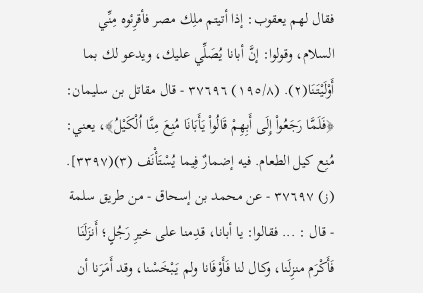فقال لهم يعقوب: إذا أتيتم ملِك مصر فأقرِئوه مِنِّي السلام، وقولوا: إنَّ أبانا يُصَلِّي عليك، ويدعو لك بما أَوْلَيْتَنَا(٢). (١٩٥/٨) ٣٧٦٩٦ - قال مقاتل بن سليمان: ﴿فَلَمَّا رَجَعُواْ إِلَى أَبِهِمْ قَالُواْ يَأَبَانَا مُنِعَ مِنَّا اُلْكَيْلُ﴾، يعني: مُنِع كيل الطعام. فيه إضمارٌ فِيما يُسْتَأْنَف (٣)(٣٣٩٧]. (ز) ٣٧٦٩٧ - عن محمد بن إسحاق - من طريق سلمة - قال : ... فقالوا: يا أبانا، قدِمنا على خيرِ رَجُلٍ؛ أَنزَلَنَا فَأَكْرَم منزِلَنا، وكال لنا فَأَوْفَانا ولم يَبْخَسْنا، وقد أَمَرَنا أن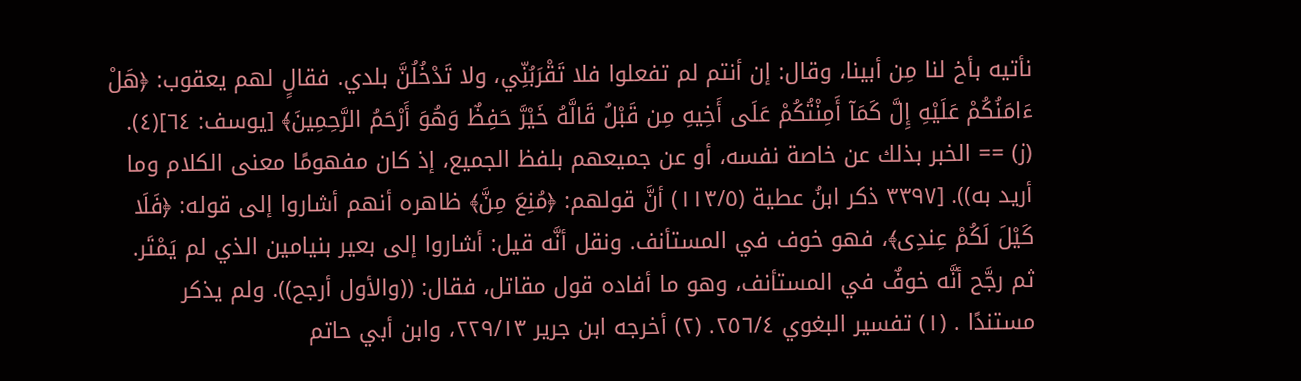نأتيه بأخ لنا مِن أبينا، وقال: إن أنتم لم تفعلوا فلا تَقْرَبُنِّي، ولا تَدْخُلُنَّ بلدي. فقالٍ لهم يعقوب: ﴿هَلْ ءَامَنُكُمْ عَلَيْهِ إِلَّ كَمَآ أَمِنْتُكُمْ عَلَى أَخِيهِ مِن قَبْلُ قَالَّهُ خَيْرَّ حَفِظٌ وَهُوَ أَرْحَمُ الرَّحِمِينَ﴾ [يوسف: ٦٤](٤). (ز) == الخبر بذلك عن خاصة نفسه، أو عن جميعهم بلفظ الجميع، إذ كان مفهومًا معنى الكلام وما أريد به)). [٣٣٩٧ ذكر ابنُ عطية (١١٣/٥) أنَّ قولهم: ﴿مُنِعَ مِنَّ﴾ ظاهره أنهم أشاروا إلى قوله: ﴿فَلَا كَيْلَ لَكُمْ عِندِى﴾، فهو خوف في المستأنف. ونقل أنَّه قيل: أشاروا إلى بعير بنيامين الذي لم يَمْتَر. ثم رجَّح أنَّه خوفٌ في المستأنف، وهو ما أفاده قول مقاتل، فقال: ((والأول أرجح)). ولم يذكر مستندًا . (١) تفسير البغوي ٢٥٦/٤. (٢) أخرجه ابن جرير ٢٢٩/١٣، وابن أبي حاتم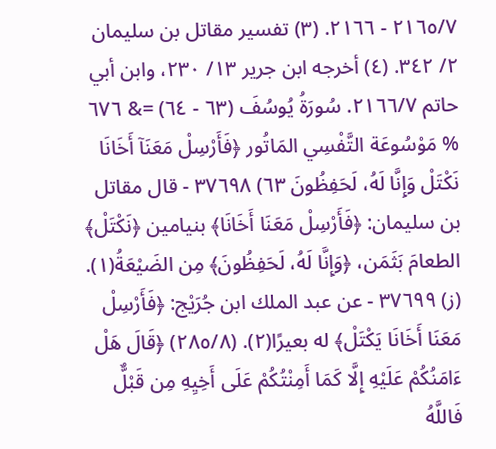٢١٦٥/٧ - ٢١٦٦. (٣) تفسير مقاتل بن سليمان ٢/ ٣٤٢. (٤) أخرجه ابن جرير ١٣/ ٢٣٠، وابن أبي حاتم ٢١٦٦/٧. سُورَةُ يُوسُفَ (٦٣ - ٦٤) =& ٦٧٦ % مَوْسُوعَة التَّفْسِي المَاتُور ﴿فَأَرْسِلْ مَعَنَآ أَخَانَا نَكْتَلْ وَإِنَّا لَهُ، لَحَفِظُونَ ٦٣) ٣٧٦٩٨ - قال مقاتل بن سليمان: ﴿فَأَرْسِلْ مَعَنَا أَخَانَا﴾ بنيامين ﴿نَكْتَلْ﴾ الطعامَ بَثَمَن، ﴿وَإِنَّا لَهُ، لَحَفِظُونَ﴾ مِن الضَيْعَةُ(١). (ز) ٣٧٦٩٩ - عن عبد الملك ابن جُرَيْج: ﴿فَأَرْسِلْ مَعَنَا أَخَانَا يَكْتَلْ﴾ له بعيرًا(٢). (٢٨٥/٨) ﴿قَالَ هَلْ ءَامَنُكُمْ عَلَيْهِ إِلَّا كَمَا أَمِنْتُكُمْ عَلَى أَخِيِهِ مِن قَبْلٌّ فَاللَّهُ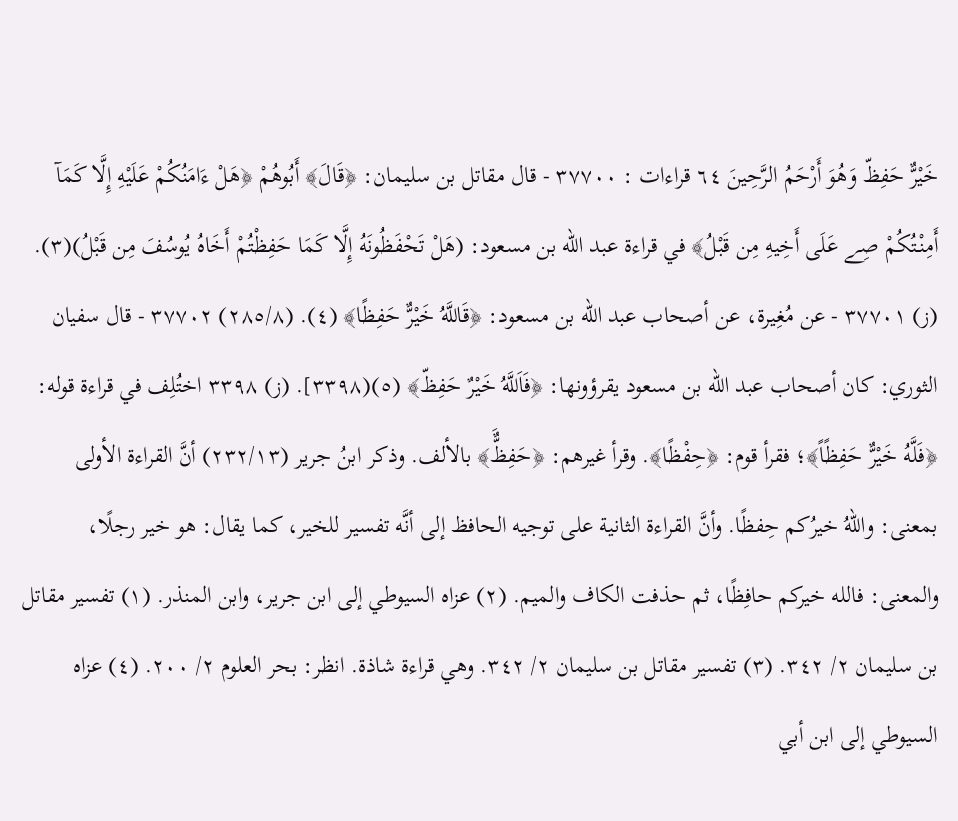خَيْرٌّ حَفِظّ وَهُوَ أَرْحَمُ الرَّحِينَ ٦٤ قراءات : ٣٧٧٠٠ - قال مقاتل بن سليمان: ﴿قَالَ﴾ أَبُوهُمْ ﴿هَلْ ءَامَنُكُمْ عَلَيْهِ إِلَّا كَمَآ أَمِنْتُكُمْ صِے عَلَى أَخِيهِ مِن قَبْلُ﴾ في قراءة عبد الله بن مسعود: (هَلْ تَحْفَظُونَهُ إِلَّا كَمَا حَفِظْتُمْ أَخَاهُ يُوسُفَ مِن قَبْلُ)(٣). (ز) ٣٧٧٠١ - عن مُغِيرة، عن أصحاب عبد الله بن مسعود: ﴿قَاللَّهُ خَيْرٌّ حَفِظًا﴾ (٤). (٢٨٥/٨) ٣٧٧٠٢ - قال سفيان الثوري: كان أصحاب عبد الله بن مسعود يقرؤونها: ﴿فَاَللَّهُ خَيْرٌ حَفِظّ﴾ (٥)(٣٣٩٨]. (ز) ٣٣٩٨ اختُلِف في قراءة قوله: ﴿فَلَّهُ خَيْرٌّ حَفِظًاً﴾؛ فقرأ قوم: ﴿حِفْظًا﴾. وقرأ غيرهم: ﴿حَفِظٌَّ﴾ بالألف. وذكر ابنُ جرير (٢٣٢/١٣) أنَّ القراءة الأولى بمعنى: واللهُ خيرُكم حِفظًا. وأنَّ القراءة الثانية على توجيه الحافظ إلى أنَّه تفسير للخير، كما يقال: هو خير رجلًا، والمعنى: فالله خيركم حافِظًا، ثم حذفت الكاف والميم. (٢) عزاه السيوطي إلى ابن جرير، وابن المنذر. (١) تفسير مقاتل بن سليمان ٢/ ٣٤٢. (٣) تفسير مقاتل بن سليمان ٢/ ٣٤٢. وهي قراءة شاذة. انظر: بحر العلوم ٢/ ٢٠٠. (٤) عزاه السيوطي إلى ابن أبي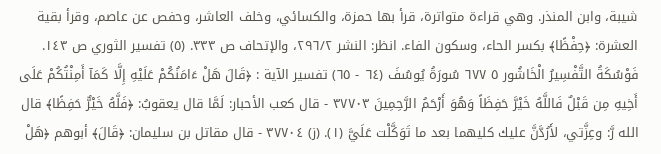شيبة، وابن المنذر. وهي قراءة متواترة، قرأ بها حمزة، والكسائي، وخلف العاشر، وحفص عن عاصم، وقرأ بقية العشرة: ﴿حِفْظًا﴾ بكسر الحاء، وسكون الفاء. انظر: النشر ٢٩٦/٢، والإتحاف ص ٣٣٣. (٥) تفسير الثوري ص ١٤٣. فَوْسُكَةُ التَّفْسِيرُ الْخَاشُور ٥ ٦٧٧ سُورَةُ يُوسُفَ (٦٤ - ٦٥) تفسير الآية : ﴿قَالَ هَلْ ءَامَنُكُمْ عَلَيْهِ إِلَّا كَمَآ أَمِنْتُكُمْ عَلَى أَخِيهِ مِن قَبْلٌ فَاللَّهُ خَيْرَّ حَفِظَاً وَهُوَ أَرْحَمُ الرَّحِمِينَ ٣٧٧٠٣ - قال كعب الأحبار: لَمَّا قال يعقوبُ: ﴿فَلَّهُ خَيْرٌّ حَفِظًا﴾ قال الله رَّ: وعِزَّتي، لأَرُدَّنَّ عليك كليهما بعد ما تَوَكَّلْت عَلَيَّ (١). (ز) ٣٧٧٠٤ - قال مقاتل بن سليمان: ﴿قَالَ﴾ أبوهم ﴿هَلْ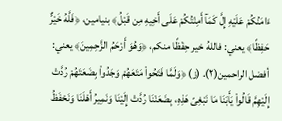ءَامَنُكُمْ عَلَيْهِ إِلَّ كَمَآ أَمِنْتُكُمْ عَلَى أَخِيهِ مِن قَبْلُ﴾ بنيامين، ﴿فَلَّهُ خَيْرٌّ حَفِظًا﴾ يعني: فاللهُ خير حِفْظًا منكم، ﴿وَهُوَ أَرْحَمُ الزَّحِمِينَ﴾ يعني: أفضل الراحمين(٢). (ز) ﴿وَلَمَّا فَتَحُواْ مَتَعَهُمْ وَجَدُواْ بِضَعَتَهُمْ رُدَّتْ إِلَيْهِمَّ قَالُواْ يَأَبَنَا مَا نَبْغِىّ هَذِهِ، بِضَعَنْنَا رُدَّتْ إِلَيْنَا وَنَمِيرُ أَهْلَنَا وَنَحْفَظُ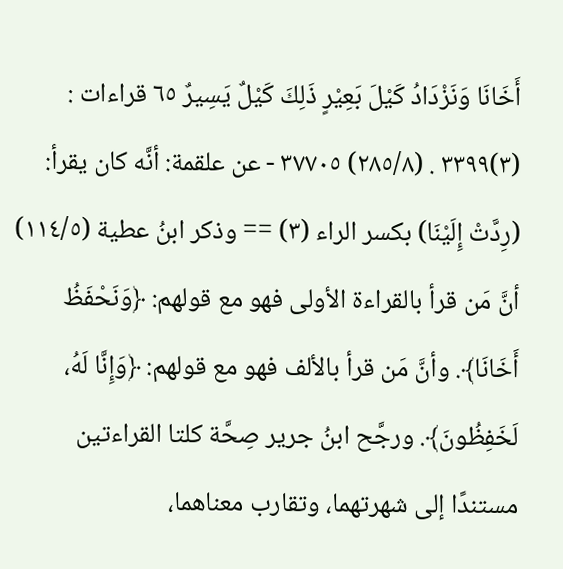أَخَانَا وَنَزْدَادُ كَيْلَ بَعِيْرٍ ذَلِكَ كَيْلٌ يَسِيرٌ ٦٥ قراءات : (٣)٣٣٩٩ . (٢٨٥/٨) ٣٧٧٠٥ - عن علقمة: أنَّه كان يقرأ: (رِدَّتْ إِلَيْنَا) بكسر الراء (٣) == وذكر ابنُ عطية (١١٤/٥) أنَّ مَن قرأ بالقراءة الأولى فهو مع قولهم: ﴿وَنَحْفَظُ أَخَانَا﴾. وأنَّ مَن قرأ بالألف فهو مع قولهم: ﴿وَإِنَّا لَهُ، لَخَفِظُونَ﴾. ورجَّح ابنُ جرير صِحَّة كلتا القراءتين مستندًا إلى شهرتهما، وتقارب معناهما،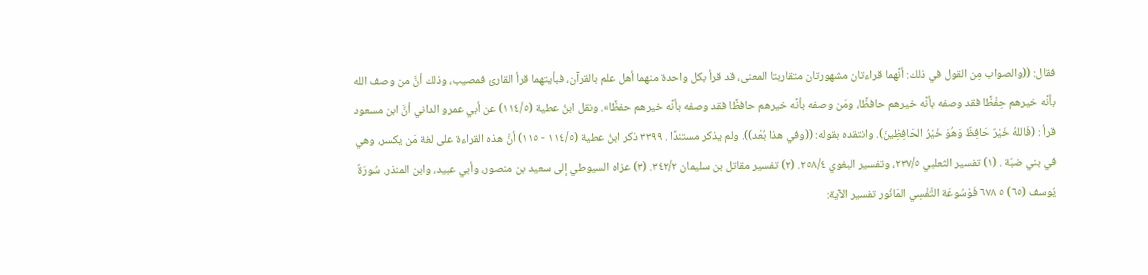فقال: ((والصواب مِن القول في ذلك: أنَّهما قراءتان مشهورتان متقاربتا المعنى، قد قرأ بكل واحدة منهما أهل علم بالقرآن، فبأيتهما قرأ القارئ فمصيب، وذلك أنَّ من وصف الله بأنَّه خيرهم حِفْظًا فقد وصفه بأنَّه خيرهم حافظًا، ومَن وصفه بأنَّه خيرهم حافظًا فقد وصفه بأنَّه خيرهم حفظًا». ونقل ابنُ عطية (١١٤/٥) عن أبي عمرو الداني أنَّ ابن مسعود قرأ : (فَاللهُ خَيْرٌ حَافِظٌ وَهُوَ خَيْرُ الحَافِظِينَ). وانتقده بقوله: ((وفي هذا بُعْد)). ولم يذكر مستندًا . ٣٣٩٩ ذكر ابنُ عطية (١١٤/٥ - ١١٥) أنَّ هذه القراءة على لغة مَن يكسر، وهي في بني ضبّة . (١) تفسير الثعلبي ٢٣٧/٥، وتفسير البغوي ٢٥٨/٤. (٢) تفسير مقاتل بن سليمان ٣٤٢/٢. (٣) عزاه السيوطي إلى سعيد بن منصور، وأبي عبيد، وابن المنذر. سُورَةٌ يُوسف (٦٥) ٥ ٦٧٨ فَوْسُوعَة التَّفْسِي المَانُور تفسير الآية: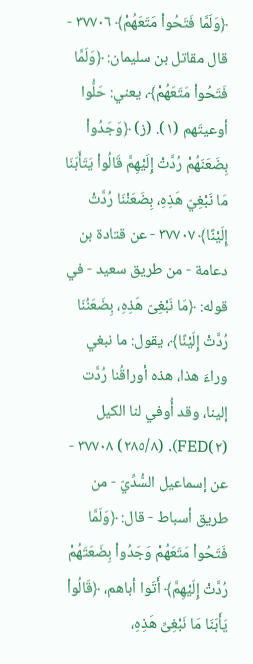﴿وَلَمَّا فَتَحُواْ مَتَعَهُمْ﴾ ٣٧٧٠٦ - قال مقاتل بن سليمان: ﴿وَلَمَّا فَتَحُواْ مَتَعَهُمْ﴾، يعني: حَلُّوا أوعيتَهم (١). (ز) ﴿وَجَدُواْ بِضَعَنَهُمْ رُدَّتْ إِلَيْهِمَّ قَالُواْ يَتَأَبَنَا مَا نَبْغِيّ هَذِهِ، بِضَعَنْنَا رُدَّتْ إِلَيْنًا﴾ ٣٧٧٠٧ - عن قتادة بن دعامة - من طريق سعيد - في قوله: ﴿مَا نَبْغِىّ هَذِهِ، بِضَعَنُنَا رُدَّتْ إِلَيْنًا﴾، يقول: ما نبغي وراءَ هذا، هذه أوراقُنا رُدَّت إلينا، وقد أُوفي لنا الكيل (٢)FED). (٢٨٥/٨) ٣٧٧٠٨ - عن إسماعيل السُّدِّيّ - من طريق أسباط - قال: ﴿وَلَمَّا فَتَحُواْ مَتَعَهُمْ وَجَدُواْ بِضَعَتَهُمْ رُدَّتْ إِلَيْهِمَّ﴾ أَتَوا أباهم، ﴿قَالُواْ يَأَبَنَا مَا نَبْغِىِّ هَذِهِ،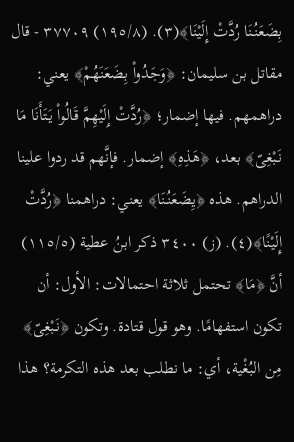بِضَعَنُنَا رُدَّتْ إِلَيْنَا﴾(٣). (١٩٥/٨) ٣٧٧٠٩ - قال مقاتل بن سليمان: ﴿وَجَدُواْ بِضَعَنَهُمْ﴾ يعني: دراهمهم. فيها إضمار؛ ﴿رُدَّتْ إِلَيْهِمَّ قَالُواْ يَتَأَنَا مَا نَبْغِىّ﴾ بعد، ﴿هَذِهِ﴾ إضمار. فإنَّهم قد ردوا علينا الدراهم. هذه ﴿يِضَعَنُنَا﴾ يعني: دراهمنا ﴿رُدَّتْ إِلَيْنًا﴾(٤). (ز) ٣٤٠٠ ذكر ابنُ عطية (١١٥/٥) أنَّ ﴿مَا﴾ تحتمل ثلاثة احتمالات: الأول: أن تكون استفهامًا. وهو قول قتادة. وتكون ﴿نَبْغِىّ﴾ مِن البُغْية، أي: ما نطلب بعد هذه التكرمة؟ هذا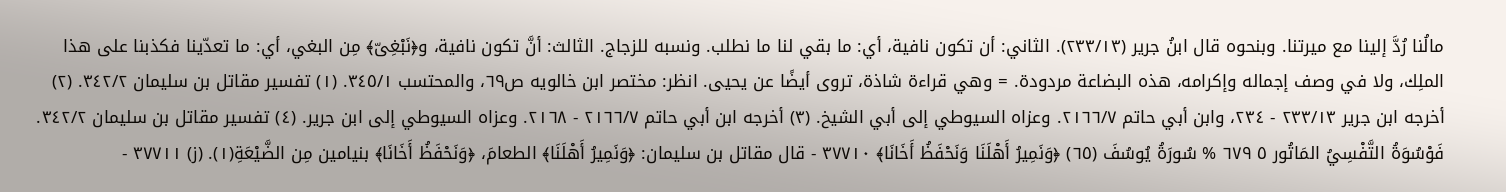مالُنا رُدَّ إلينا مع ميرتنا. وبنحوه قال ابنُ جرير (٢٣٣/١٣). الثاني: أن تكون نافية، أي: ما بقي لنا ما نطلب. ونسبه للزجاج. الثالث: أنَّ تكون نافية، و﴿نَبْغِىّ﴾ مِن البغي، أي: ما تعدّينا فكذبنا على هذا الملِك، ولا في وصف إجماله وإكرامه، هذه البضاعة مردودة. = وهي قراءة شاذة، تروى أيضًا عن يحيى. انظر: مختصر ابن خالويه ص٦٩، والمحتسب ٣٤٥/١. (١) تفسير مقاتل بن سليمان ٣٤٢/٢. (٢) أخرجه ابن جرير ٢٣٣/١٣ - ٢٣٤، وابن أبي حاتم ٢١٦٦/٧. وعزاه السيوطي إلى أبي الشيخ. (٣) أخرجه ابن أبي حاتم ٢١٦٦/٧ - ٢١٦٨. وعزاه السيوطي إلى ابن جرير. (٤) تفسير مقاتل بن سليمان ٣٤٢/٢. فَوْسُوَةُ التَّفْسِيُ المَاتُور ٥ ٦٧٩ % سُورَةُ يُوسُفَ (٦٥) ﴿وَنَمِيرُ أَهْلَنَا وَنَحْفَظُ أَخَانَا﴾ ٣٧٧١٠ - قال مقاتل بن سليمان: ﴿وَنَمِيرُ أَهْلَنَا﴾ الطعامَ، ﴿وَنَحْفَظُ أَخَانَا﴾ بنيامين مِن الضَّيْعَةِ(١). (ز) ٣٧٧١١ -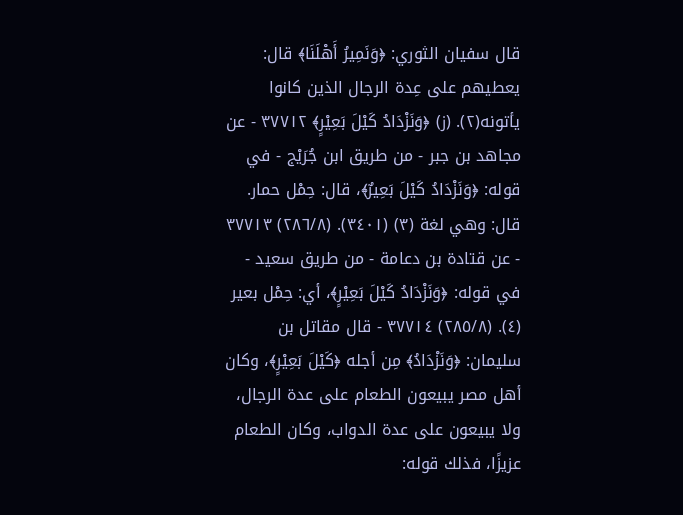قال سفيان الثوري: ﴿وَنَمِيرُ أَهْلَنَا﴾ قال: يعطيهم على عِدة الرجال الذين كانوا يأتونه(٢). (ز) ﴿وَنَزْدَادُ كَيْلَ بَعِيْرٍ﴾ ٣٧٧١٢ - عن مجاهد بن جبر - من طريق ابن جُرَيْج - في قوله: ﴿وَنَزْدَادُ كَيْلَ بَعِيرٌ﴾، قال: حِمْل حمار. قال: وهي لغة (٣) (٣٤٠١). (٢٨٦/٨) ٣٧٧١٣ - عن قتادة بن دعامة - من طريق سعيد - في قوله: ﴿وَنَزْدَادُ كَيْلَ بَعِيْرٍ﴾، أي: حِمْل بعير (٤). (٢٨٥/٨) ٣٧٧١٤ - قال مقاتل بن سليمان: ﴿وَنَزْدَادُ﴾ مِن أجله ﴿كَيْلَ بَعِيْرٍ﴾، وكان أهل مصر يبيعون الطعام على عدة الرجال، ولا يبيعون على عدة الدواب، وكان الطعام عزيزًا، فذلك قوله: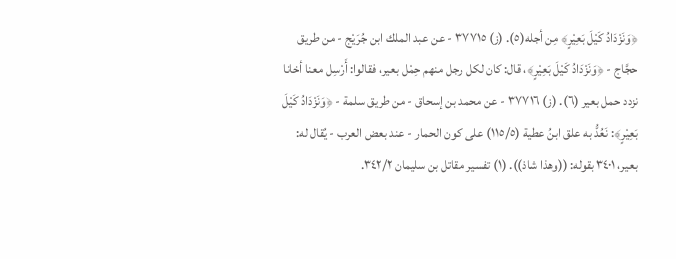﴿وَنَزْدَادُ كَيْلَ بَعِيْرٍ﴾ مِن أجله(٥). (ز) ٣٧٧١٥ - عن عبد الملك ابن جُرَيْج - من طريق حجَّاج - ﴿وَنَزْدَادُ كَيْلَ بَعِيْرٍ﴾، قال: كان لكل رجل منهم حِمْل بعير، فقالوا: أَرْسِل معنا أخانا نزدد حمل بعير (٦). (ز) ٣٧٧١٦ - عن محمد بن إسحاق - من طريق سلمة - ﴿وَنَزْدَادُ كَيْلَ بَعِيْرٍ﴾: نَعُدُّ به علق ابنُ عطية (١١٥/٥) على كون الحمار - عند بعض العرب - يُقال له: بعير، ٣٤٠١ بقوله: ((وهذا شاذ)). (١) تفسير مقاتل بن سليمان ٣٤٢/٢.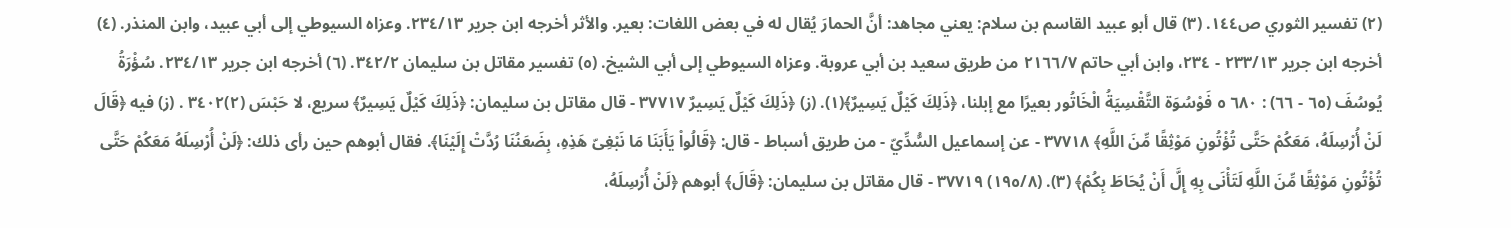(٢) تفسير الثوري ص١٤٤. (٣) قال أبو عبيد القاسم بن سلام: يعني مجاهد: أنَّ الحمارَ يُقال له في بعض اللغات: بعير. والأثر أخرجه ابن جرير ٢٣٤/١٣. وعزاه السيوطي إلى أبي عبيد، وابن المنذر. (٤) أخرجه ابن جرير ٢٣٣/١٣ - ٢٣٤، وابن أبي حاتم ٢١٦٦/٧ من طريق سعيد بن أبي عروبة. وعزاه السيوطي إلى أبي الشيخ. (٥) تفسير مقاتل بن سليمان ٣٤٢/٢. (٦) أخرجه ابن جرير ٢٣٤/١٣. سُؤْرَةُ يُوسُفَ (٦٥ - ٦٦) : ٦٨٠ ٥ فَوْسُوَة التَّقْسِيَةُ الْخَاتُور بعيرًا مع إبلنا، ﴿ذَلِكَ كَيْلٌ يَسِيرٌ﴾(١). (ز) ﴿ذَلِكَ كَيْلٌ يَسِيرٌ ٣٧٧١٧ - قال مقاتل بن سليمان: ﴿ذَلِكَ كَيْلٌ يَسِيرٌ﴾ سريع، لا حَبْسَ (٢)٣٤٠٢ . (ز) فيه ﴿قَالَ لَنْ أُرْسِلَهُ، مَعَكُمْ حَتَّى تُؤْتُونِ مَوْثِقًا مِّنَ اللَّهِ﴾ ٣٧٧١٨ - عن إسماعيل السُّدِّيّ - من طريق أسباط - قال: ﴿قَالُواْ يَأَبَنَا مَا نَبْغِىّ هَذِهِ، بِضَعَنُنَا رُدَّتْ إِلَيْنَا﴾. فقال أبوهم حين رأى ذلك: ﴿لَنْ أُرْسِلَهُ مَعَكُمْ حَتَّى تُؤْتُونِ مَوْثِقًا مِّنَ اللَّهِ لَتَأْنَى بِهِ إِلَّ أَنْ يُحَاطَ بِكُمْ﴾ (٣). (١٩٥/٨) ٣٧٧١٩ - قال مقاتل بن سليمان: ﴿قَالَ﴾ أبوهم ﴿لَنْ أُرْسِلَهُ،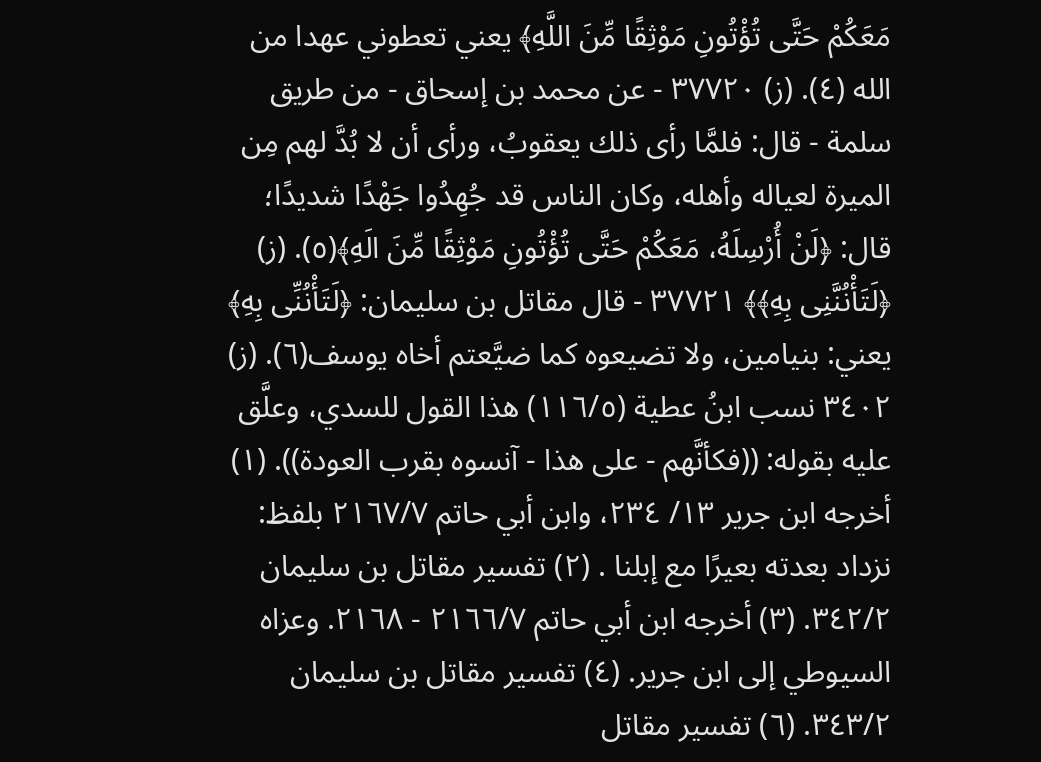مَعَكُمْ حَتَّى تُؤْتُونِ مَوْثِقًا مِّنَ اللَّهِ﴾ يعني تعطوني عهدا من الله (٤). (ز) ٣٧٧٢٠ - عن محمد بن إسحاق - من طريق سلمة - قال: فلمَّا رأى ذلك يعقوبُ، ورأى أن لا بُدَّ لهم مِن الميرة لعياله وأهله، وكان الناس قد جُهِدُوا جَهْدًا شديدًا؛ قال: ﴿لَنْ أُرْسِلَهُ، مَعَكُمْ حَتَّى تُؤْتُونِ مَوْثِقًا مِّنَ الَهِ﴾(٥). (ز) ﴿لَتَأْنُنَّنِى بِهِ﴾﴾ ٣٧٧٢١ - قال مقاتل بن سليمان: ﴿لَتَأْنُنِّى بِهِ﴾ يعني: بنيامين، ولا تضيعوه كما ضيَّعتم أخاه يوسف(٦). (ز) ٣٤٠٢ نسب ابنُ عطية (١١٦/٥) هذا القول للسدي، وعلَّق عليه بقوله: ((فكأنَّهم - على هذا - آنسوه بقرب العودة)). (١) أخرجه ابن جرير ١٣/ ٢٣٤، وابن أبي حاتم ٢١٦٧/٧ بلفظ: نزداد بعدته بعيرًا مع إبلنا . (٢) تفسير مقاتل بن سليمان ٣٤٢/٢. (٣) أخرجه ابن أبي حاتم ٢١٦٦/٧ - ٢١٦٨. وعزاه السيوطي إلى ابن جرير. (٤) تفسير مقاتل بن سليمان ٣٤٣/٢. (٦) تفسير مقاتل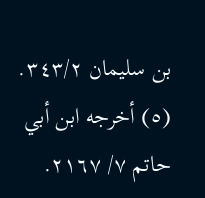بن سليمان ٣٤٣/٢. (٥) أخرجه ابن أبي حاتم ٧/ ٢١٦٧.